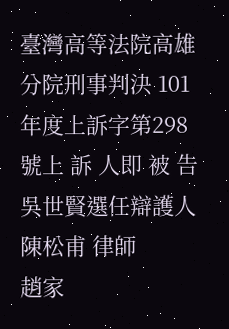臺灣高等法院高雄分院刑事判決 101年度上訴字第298號上 訴 人即 被 告 吳世賢選任辯護人 陳松甫 律師
趙家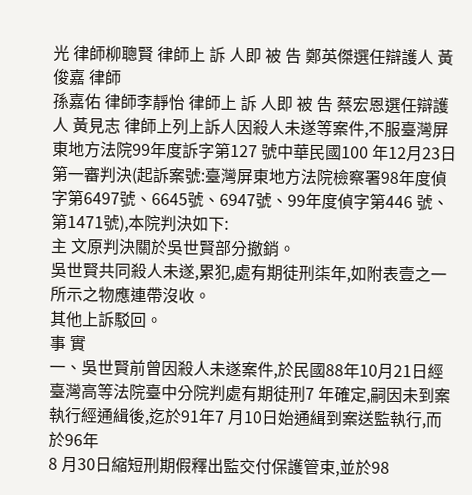光 律師柳聰賢 律師上 訴 人即 被 告 鄭英傑選任辯護人 黃俊嘉 律師
孫嘉佑 律師李靜怡 律師上 訴 人即 被 告 蔡宏恩選任辯護人 黃見志 律師上列上訴人因殺人未遂等案件,不服臺灣屏東地方法院99年度訴字第127 號中華民國100 年12月23日第一審判決(起訴案號:臺灣屏東地方法院檢察署98年度偵字第6497號、6645號、6947號、99年度偵字第446 號、第1471號),本院判決如下:
主 文原判決關於吳世賢部分撤銷。
吳世賢共同殺人未遂,累犯,處有期徒刑柒年,如附表壹之一所示之物應連帶沒收。
其他上訴駁回。
事 實
一、吳世賢前曾因殺人未遂案件,於民國88年10月21日經臺灣高等法院臺中分院判處有期徒刑7 年確定,嗣因未到案執行經通緝後,迄於91年7 月10日始通緝到案送監執行,而於96年
8 月30日縮短刑期假釋出監交付保護管束,並於98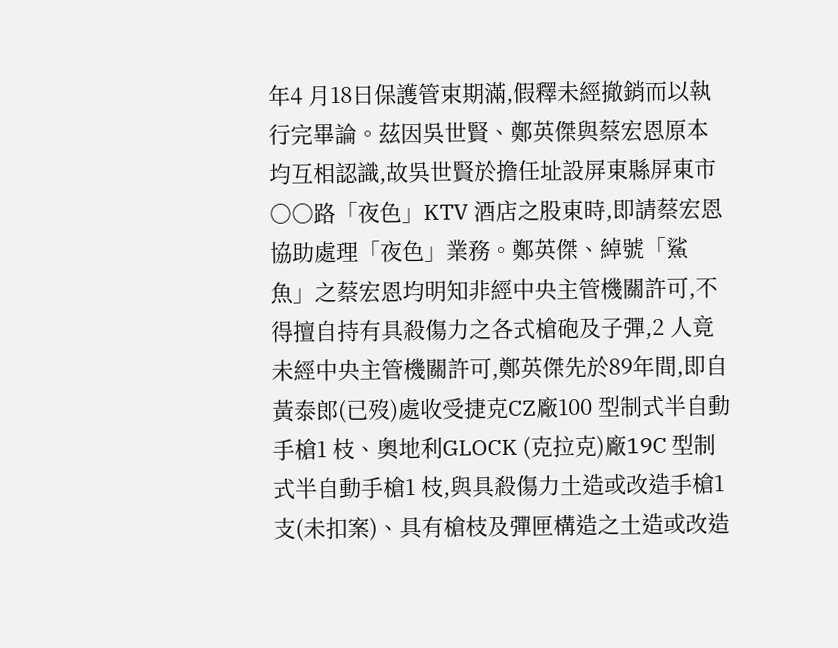年4 月18日保護管束期滿,假釋未經撤銷而以執行完畢論。茲因吳世賢、鄭英傑與蔡宏恩原本均互相認識,故吳世賢於擔任址設屏東縣屏東市○○路「夜色」KTV 酒店之股東時,即請蔡宏恩協助處理「夜色」業務。鄭英傑、綽號「鯊魚」之蔡宏恩均明知非經中央主管機關許可,不得擅自持有具殺傷力之各式槍砲及子彈,2 人竟未經中央主管機關許可,鄭英傑先於89年間,即自黃泰郎(已歿)處收受捷克CZ廠100 型制式半自動手槍1 枝、奧地利GLOCK (克拉克)廠19C 型制式半自動手槍1 枝,與具殺傷力土造或改造手槍1 支(未扣案)、具有槍枝及彈匣構造之土造或改造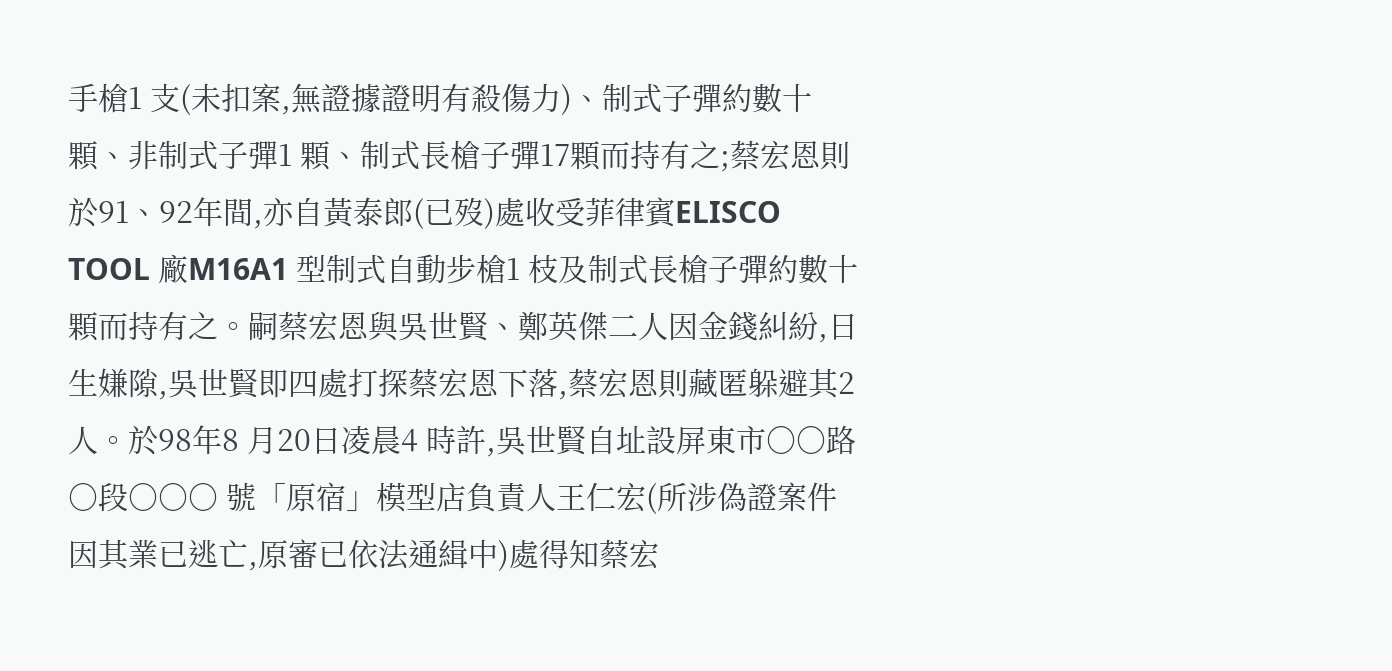手槍1 支(未扣案,無證據證明有殺傷力)、制式子彈約數十顆、非制式子彈1 顆、制式長槍子彈17顆而持有之;蔡宏恩則於91、92年間,亦自黃泰郎(已歿)處收受菲律賓ELISCO TOOL 廠M16A1 型制式自動步槍1 枝及制式長槍子彈約數十顆而持有之。嗣蔡宏恩與吳世賢、鄭英傑二人因金錢糾紛,日生嫌隙,吳世賢即四處打探蔡宏恩下落,蔡宏恩則藏匿躲避其2 人。於98年8 月20日凌晨4 時許,吳世賢自址設屏東市○○路○段○○○ 號「原宿」模型店負責人王仁宏(所涉偽證案件因其業已逃亡,原審已依法通緝中)處得知蔡宏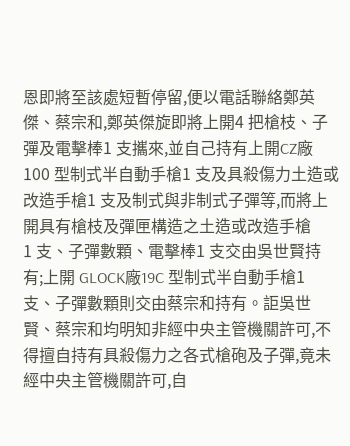恩即將至該處短暫停留,便以電話聯絡鄭英傑、蔡宗和,鄭英傑旋即將上開4 把槍枝、子彈及電擊棒1 支攜來,並自己持有上開CZ廠100 型制式半自動手槍1 支及具殺傷力土造或改造手槍1 支及制式與非制式子彈等,而將上開具有槍枝及彈匣構造之土造或改造手槍
1 支、子彈數顆、電擊棒1 支交由吳世賢持有;上開 GLOCK廠19C 型制式半自動手槍1 支、子彈數顆則交由蔡宗和持有。詎吳世賢、蔡宗和均明知非經中央主管機關許可,不得擅自持有具殺傷力之各式槍砲及子彈,竟未經中央主管機關許可,自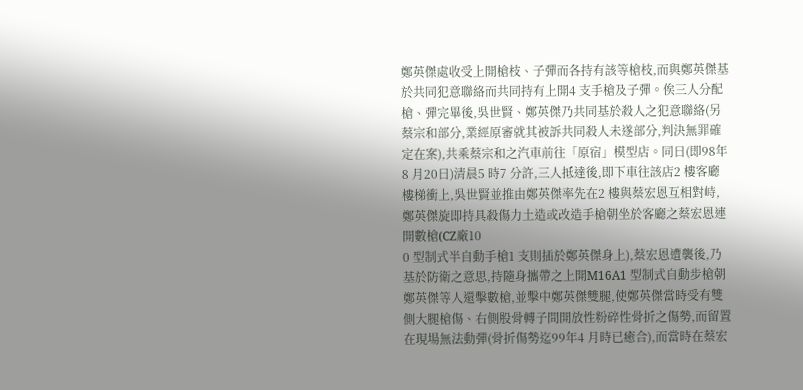鄭英傑處收受上開槍枝、子彈而各持有該等槍枝,而與鄭英傑基於共同犯意聯絡而共同持有上開4 支手槍及子彈。俟三人分配槍、彈完畢後,吳世賢、鄭英傑乃共同基於殺人之犯意聯絡(另蔡宗和部分,業經原審就其被訴共同殺人未遂部分,判決無罪確定在案),共乘蔡宗和之汽車前往「原宿」模型店。同日(即98年8 月20日)清晨5 時7 分許,三人抵達後,即下車往該店2 樓客廳樓梯衝上,吳世賢並推由鄭英傑率先在2 樓與蔡宏恩互相對峙,鄭英傑旋即持具殺傷力土造或改造手槍朝坐於客廳之蔡宏恩連開數槍(CZ廠10
0 型制式半自動手槍1 支則插於鄭英傑身上),蔡宏恩遭襲後,乃基於防衛之意思,持隨身攜帶之上開M16A1 型制式自動步槍朝鄭英傑等人還擊數槍,並擊中鄭英傑雙腿,使鄭英傑當時受有雙側大腿槍傷、右側股骨轉子間開放性粉碎性骨折之傷勢,而留置在現場無法動彈(骨折傷勢迄99年4 月時已癒合),而當時在蔡宏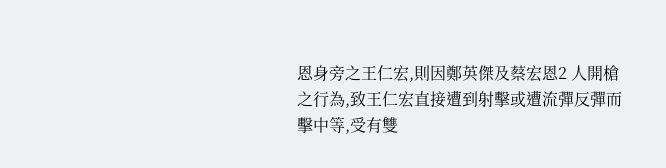恩身旁之王仁宏,則因鄭英傑及蔡宏恩2 人開槍之行為,致王仁宏直接遭到射擊或遭流彈反彈而擊中等,受有雙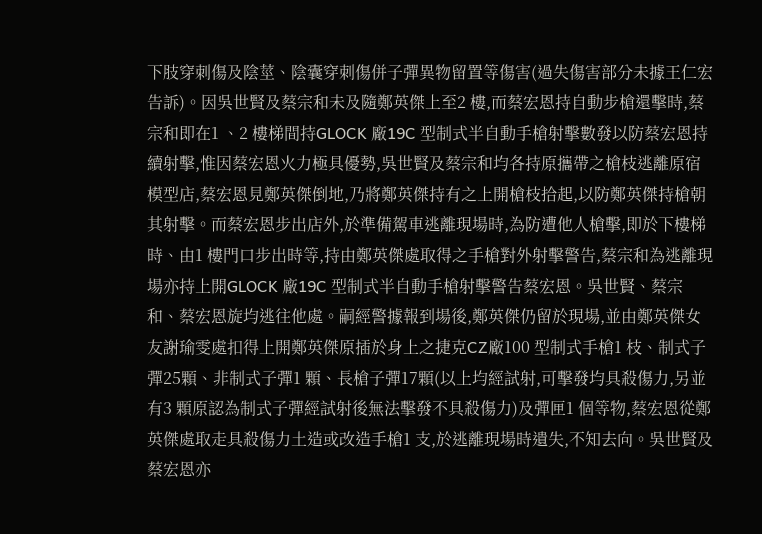下肢穿刺傷及陰莖、陰囊穿刺傷併子彈異物留置等傷害(過失傷害部分未據王仁宏告訴)。因吳世賢及蔡宗和未及隨鄭英傑上至2 樓,而蔡宏恩持自動步槍還擊時,蔡宗和即在1 、2 樓梯間持GLOCK 廠19C 型制式半自動手槍射擊數發以防蔡宏恩持續射擊,惟因蔡宏恩火力極具優勢,吳世賢及蔡宗和均各持原攜帶之槍枝逃離原宿模型店,蔡宏恩見鄭英傑倒地,乃將鄭英傑持有之上開槍枝拾起,以防鄭英傑持槍朝其射擊。而蔡宏恩步出店外,於準備駕車逃離現場時,為防遭他人槍擊,即於下樓梯時、由1 樓門口步出時等,持由鄭英傑處取得之手槍對外射擊警告,蔡宗和為逃離現場亦持上開GLOCK 廠19C 型制式半自動手槍射擊警告蔡宏恩。吳世賢、蔡宗和、蔡宏恩旋均逃往他處。嗣經警據報到場後,鄭英傑仍留於現場,並由鄭英傑女友謝瑜雯處扣得上開鄭英傑原插於身上之捷克CZ廠100 型制式手槍1 枝、制式子彈25顆、非制式子彈1 顆、長槍子彈17顆(以上均經試射,可擊發均具殺傷力,另並有3 顆原認為制式子彈經試射後無法擊發不具殺傷力)及彈匣1 個等物,蔡宏恩從鄭英傑處取走具殺傷力土造或改造手槍1 支,於逃離現場時遺失,不知去向。吳世賢及蔡宏恩亦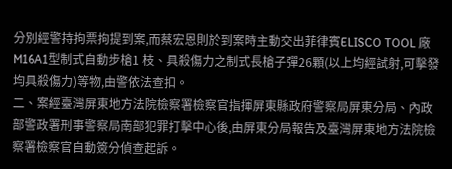分別經警持拘票拘提到案,而蔡宏恩則於到案時主動交出菲律賓ELISCO TOOL 廠 M16A1型制式自動步槍1 枝、具殺傷力之制式長槍子彈26顆(以上均經試射,可擊發均具殺傷力)等物,由警依法查扣。
二、案經臺灣屏東地方法院檢察署檢察官指揮屏東縣政府警察局屏東分局、內政部警政署刑事警察局南部犯罪打擊中心後,由屏東分局報告及臺灣屏東地方法院檢察署檢察官自動簽分偵查起訴。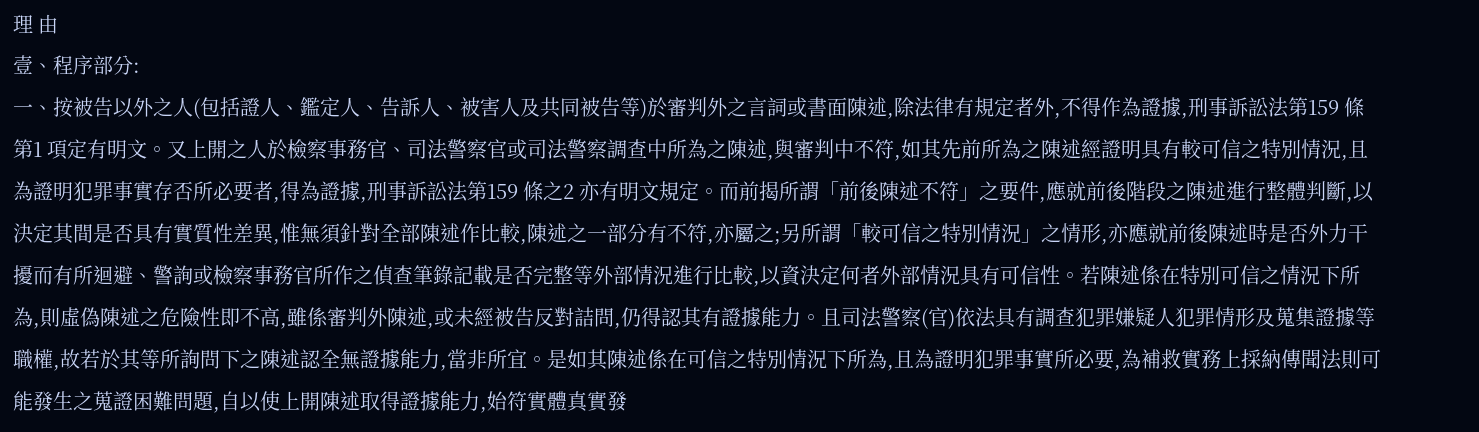理 由
壹、程序部分:
一、按被告以外之人(包括證人、鑑定人、告訴人、被害人及共同被告等)於審判外之言詞或書面陳述,除法律有規定者外,不得作為證據,刑事訴訟法第159 條第1 項定有明文。又上開之人於檢察事務官、司法警察官或司法警察調查中所為之陳述,與審判中不符,如其先前所為之陳述經證明具有較可信之特別情況,且為證明犯罪事實存否所必要者,得為證據,刑事訴訟法第159 條之2 亦有明文規定。而前揭所謂「前後陳述不符」之要件,應就前後階段之陳述進行整體判斷,以決定其間是否具有實質性差異,惟無須針對全部陳述作比較,陳述之一部分有不符,亦屬之;另所謂「較可信之特別情況」之情形,亦應就前後陳述時是否外力干擾而有所迴避、警詢或檢察事務官所作之偵查筆錄記載是否完整等外部情況進行比較,以資決定何者外部情況具有可信性。若陳述係在特別可信之情況下所為,則虛偽陳述之危險性即不高,雖係審判外陳述,或未經被告反對詰問,仍得認其有證據能力。且司法警察(官)依法具有調查犯罪嫌疑人犯罪情形及蒐集證據等職權,故若於其等所詢問下之陳述認全無證據能力,當非所宜。是如其陳述係在可信之特別情況下所為,且為證明犯罪事實所必要,為補救實務上採納傳聞法則可能發生之蒐證困難問題,自以使上開陳述取得證據能力,始符實體真實發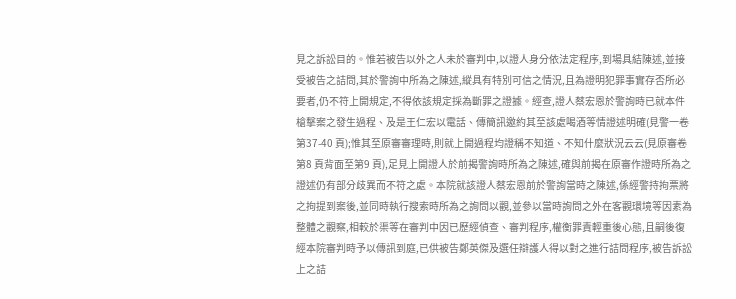見之訴訟目的。惟若被告以外之人未於審判中,以證人身分依法定程序,到場具結陳述,並接受被告之詰問,其於警詢中所為之陳述,縱具有特別可信之情況,且為證明犯罪事實存否所必要者,仍不符上開規定,不得依該規定採為斷罪之證據。經查,證人蔡宏恩於警詢時已就本件槍擊案之發生過程、及是王仁宏以電話、傳簡訊邀約其至該處喝酒等情證述明確(見警一卷第37-40 頁);惟其至原審審理時,則就上開過程均證稱不知道、不知什麼狀況云云(見原審卷第8 頁背面至第9 頁),足見上開證人於前揭警詢時所為之陳述,確與前揭在原審作證時所為之證述仍有部分歧異而不符之處。本院就該證人蔡宏恩前於警詢當時之陳述,係經警持拘票將之拘提到案後,並同時執行搜索時所為之詢問以觀,並參以當時詢問之外在客觀環境等因素為整體之觀察,相較於渠等在審判中因已歷經偵查、審判程序,權衡罪責輕重後心態,且嗣後復經本院審判時予以傳訊到庭,已供被告鄭英傑及選任辯護人得以對之進行詰問程序,被告訴訟上之詰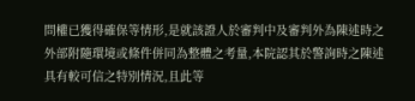問權已獲得確保等情形,是就該證人於審判中及審判外為陳述時之外部附隨環境或條件併同為整體之考量,本院認其於警詢時之陳述具有較可信之特別情況,且此等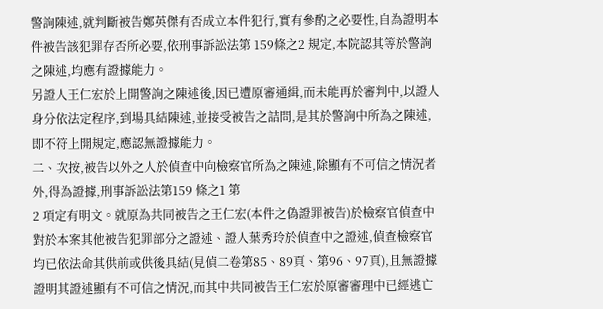警詢陳述,就判斷被告鄭英傑有否成立本件犯行,實有參酌之必要性,自為證明本件被告該犯罪存否所必要,依刑事訴訟法第 159條之2 規定,本院認其等於警詢之陳述,均應有證據能力。
另證人王仁宏於上開警詢之陳述後,因已遭原審通緝,而未能再於審判中,以證人身分依法定程序,到場具結陳述,並接受被告之詰問,是其於警詢中所為之陳述,即不符上開規定,應認無證據能力。
二、次按,被告以外之人於偵查中向檢察官所為之陳述,除顯有不可信之情況者外,得為證據,刑事訴訟法第159 條之1 第
2 項定有明文。就原為共同被告之王仁宏(本件之偽證罪被告)於檢察官偵查中對於本案其他被告犯罪部分之證述、證人葉秀玲於偵查中之證述,偵查檢察官均已依法命其供前或供後具結(見偵二卷第85、89頁、第96、97頁),且無證據證明其證述顯有不可信之情況,而其中共同被告王仁宏於原審審理中已經逃亡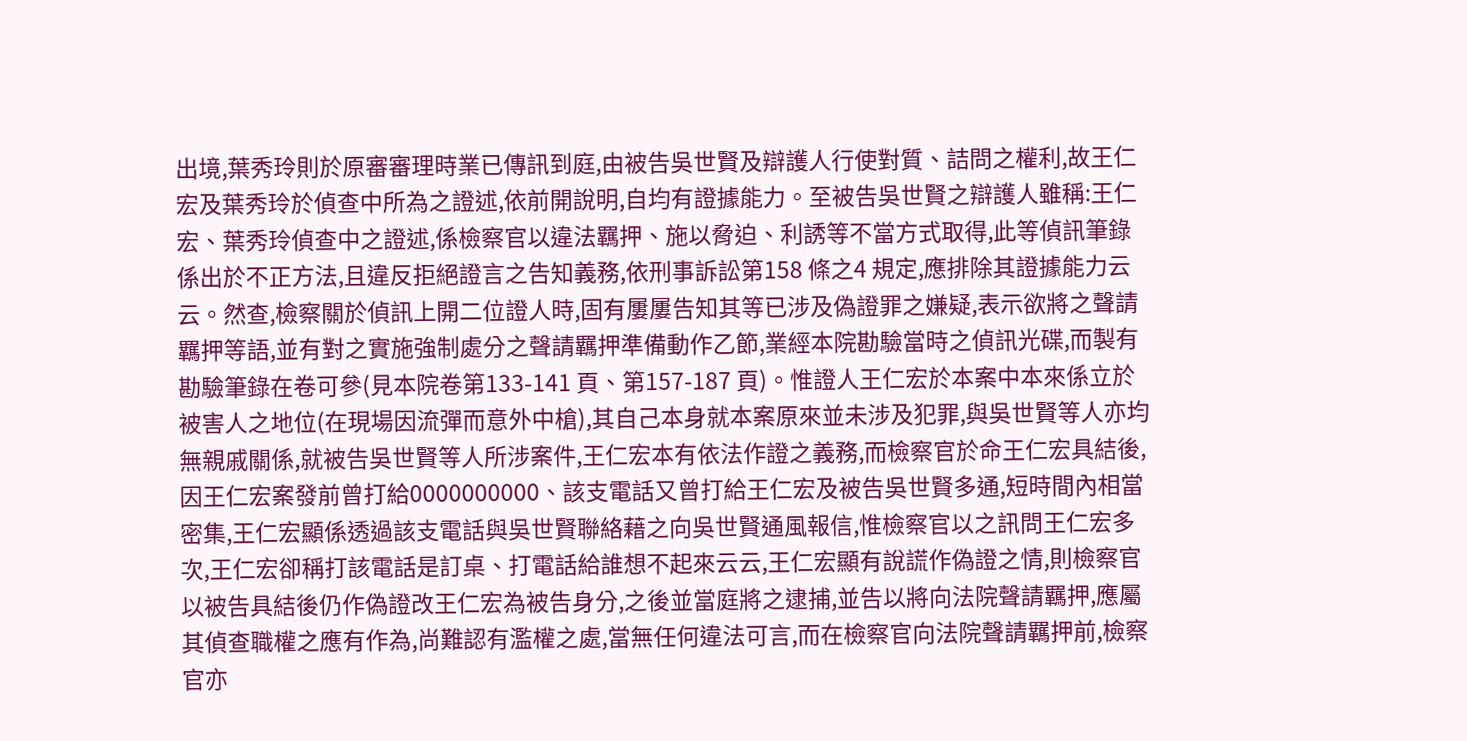出境,葉秀玲則於原審審理時業已傳訊到庭,由被告吳世賢及辯護人行使對質、詰問之權利,故王仁宏及葉秀玲於偵查中所為之證述,依前開說明,自均有證據能力。至被告吳世賢之辯護人雖稱:王仁宏、葉秀玲偵查中之證述,係檢察官以違法羈押、施以脅迫、利誘等不當方式取得,此等偵訊筆錄係出於不正方法,且違反拒絕證言之告知義務,依刑事訴訟第158 條之4 規定,應排除其證據能力云云。然查,檢察關於偵訊上開二位證人時,固有屢屢告知其等已涉及偽證罪之嫌疑,表示欲將之聲請羈押等語,並有對之實施強制處分之聲請羈押準備動作乙節,業經本院勘驗當時之偵訊光碟,而製有勘驗筆錄在卷可參(見本院卷第133-141 頁、第157-187 頁)。惟證人王仁宏於本案中本來係立於被害人之地位(在現場因流彈而意外中槍),其自己本身就本案原來並未涉及犯罪,與吳世賢等人亦均無親戚關係,就被告吳世賢等人所涉案件,王仁宏本有依法作證之義務,而檢察官於命王仁宏具結後,因王仁宏案發前曾打給0000000000、該支電話又曾打給王仁宏及被告吳世賢多通,短時間內相當密集,王仁宏顯係透過該支電話與吳世賢聯絡藉之向吳世賢通風報信,惟檢察官以之訊問王仁宏多次,王仁宏卻稱打該電話是訂桌、打電話給誰想不起來云云,王仁宏顯有說謊作偽證之情,則檢察官以被告具結後仍作偽證改王仁宏為被告身分,之後並當庭將之逮捕,並告以將向法院聲請羈押,應屬其偵查職權之應有作為,尚難認有濫權之處,當無任何違法可言,而在檢察官向法院聲請羈押前,檢察官亦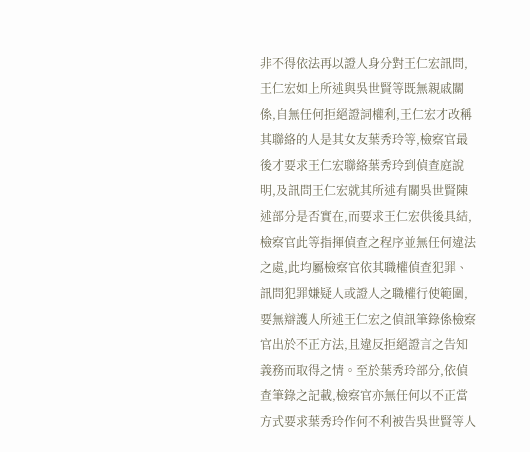非不得依法再以證人身分對王仁宏訊問,王仁宏如上所述與吳世賢等既無親戚關係,自無任何拒絕證詞權利,王仁宏才改稱其聯絡的人是其女友葉秀玲等,檢察官最後才要求王仁宏聯絡葉秀玲到偵查庭說明,及訊問王仁宏就其所述有關吳世賢陳述部分是否實在,而要求王仁宏供後具結,檢察官此等指揮偵查之程序並無任何違法之處,此均屬檢察官依其職權偵查犯罪、訊問犯罪嫌疑人或證人之職權行使範圍,要無辯護人所述王仁宏之偵訊筆錄係檢察官出於不正方法,且違反拒絕證言之告知義務而取得之情。至於葉秀玲部分,依偵查筆錄之記載,檢察官亦無任何以不正當方式要求葉秀玲作何不利被告吳世賢等人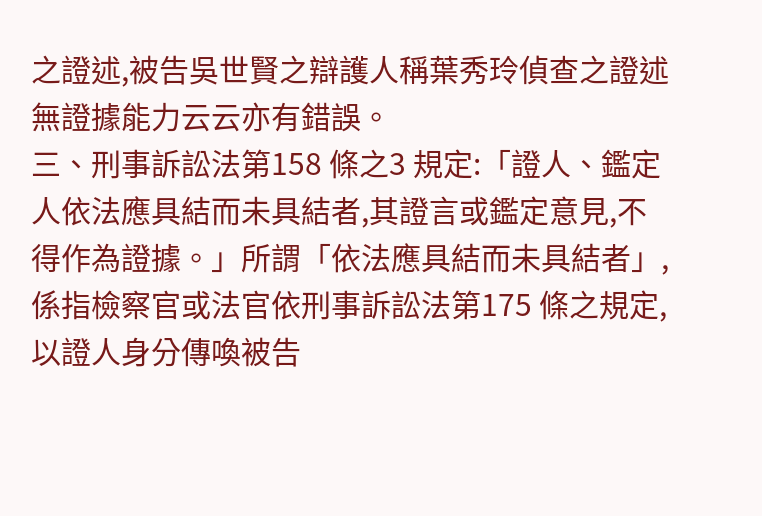之證述,被告吳世賢之辯護人稱葉秀玲偵查之證述無證據能力云云亦有錯誤。
三、刑事訴訟法第158 條之3 規定:「證人、鑑定人依法應具結而未具結者,其證言或鑑定意見,不得作為證據。」所謂「依法應具結而未具結者」,係指檢察官或法官依刑事訴訟法第175 條之規定,以證人身分傳喚被告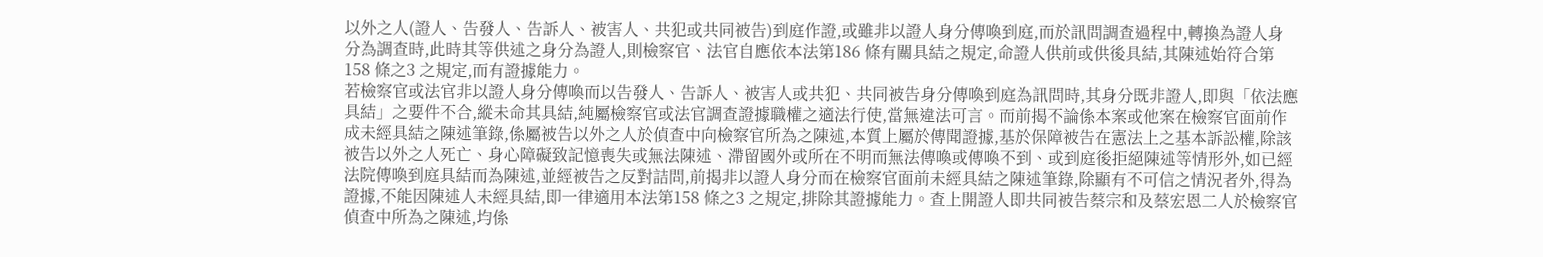以外之人(證人、告發人、告訴人、被害人、共犯或共同被告)到庭作證,或雖非以證人身分傳喚到庭,而於訊問調查過程中,轉換為證人身分為調查時,此時其等供述之身分為證人,則檢察官、法官自應依本法第186 條有關具結之規定,命證人供前或供後具結,其陳述始符合第158 條之3 之規定,而有證據能力。
若檢察官或法官非以證人身分傳喚而以告發人、告訴人、被害人或共犯、共同被告身分傳喚到庭為訊問時,其身分既非證人,即與「依法應具結」之要件不合,縱未命其具結,純屬檢察官或法官調查證據職權之適法行使,當無違法可言。而前揭不論係本案或他案在檢察官面前作成未經具結之陳述筆錄,係屬被告以外之人於偵查中向檢察官所為之陳述,本質上屬於傳聞證據,基於保障被告在憲法上之基本訴訟權,除該被告以外之人死亡、身心障礙致記憶喪失或無法陳述、滯留國外或所在不明而無法傳喚或傳喚不到、或到庭後拒絕陳述等情形外,如已經法院傳喚到庭具結而為陳述,並經被告之反對詰問,前揭非以證人身分而在檢察官面前未經具結之陳述筆錄,除顯有不可信之情況者外,得為證據,不能因陳述人未經具結,即一律適用本法第158 條之3 之規定,排除其證據能力。查上開證人即共同被告蔡宗和及蔡宏恩二人於檢察官偵查中所為之陳述,均係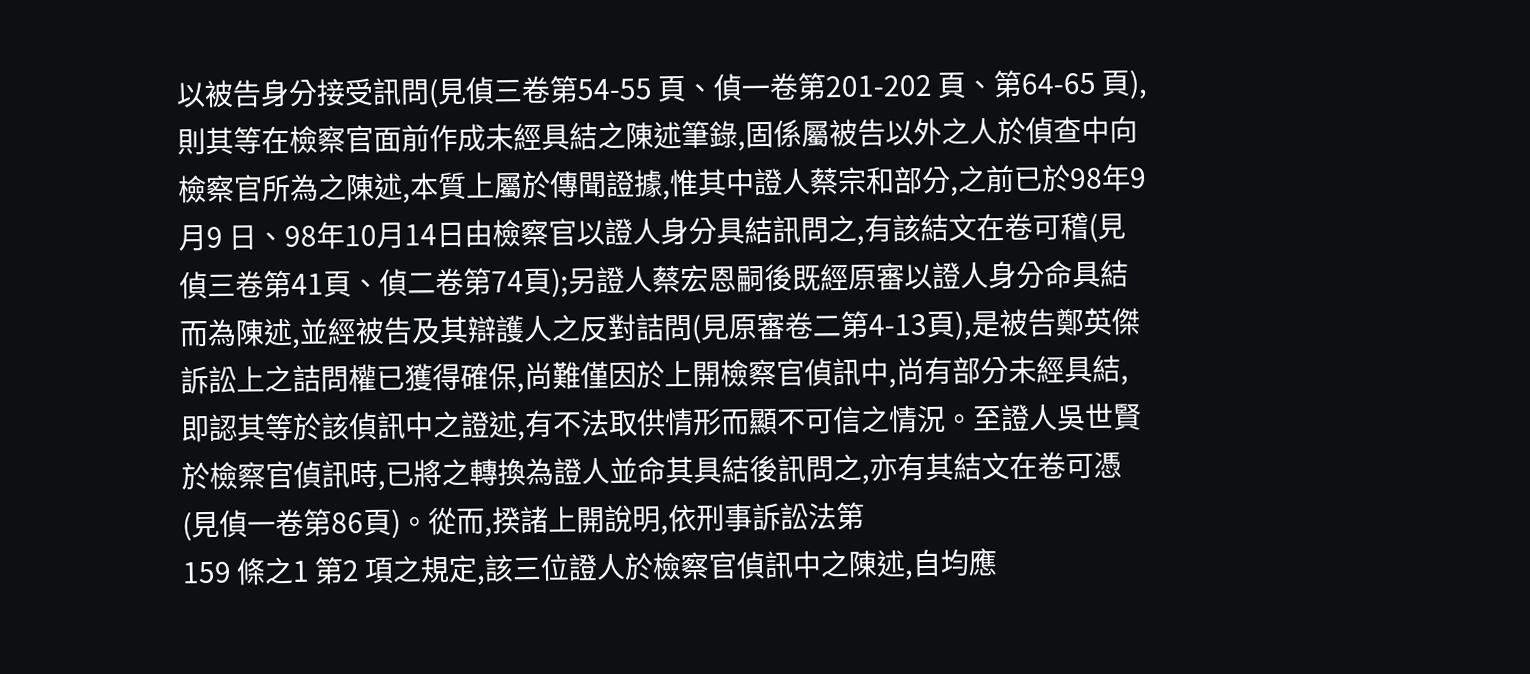以被告身分接受訊問(見偵三卷第54-55 頁、偵一卷第201-202 頁、第64-65 頁),則其等在檢察官面前作成未經具結之陳述筆錄,固係屬被告以外之人於偵查中向檢察官所為之陳述,本質上屬於傳聞證據,惟其中證人蔡宗和部分,之前已於98年9 月9 日、98年10月14日由檢察官以證人身分具結訊問之,有該結文在卷可稽(見偵三卷第41頁、偵二卷第74頁);另證人蔡宏恩嗣後既經原審以證人身分命具結而為陳述,並經被告及其辯護人之反對詰問(見原審卷二第4-13頁),是被告鄭英傑訴訟上之詰問權已獲得確保,尚難僅因於上開檢察官偵訊中,尚有部分未經具結,即認其等於該偵訊中之證述,有不法取供情形而顯不可信之情況。至證人吳世賢於檢察官偵訊時,已將之轉換為證人並命其具結後訊問之,亦有其結文在卷可憑(見偵一卷第86頁)。從而,揆諸上開說明,依刑事訴訟法第
159 條之1 第2 項之規定,該三位證人於檢察官偵訊中之陳述,自均應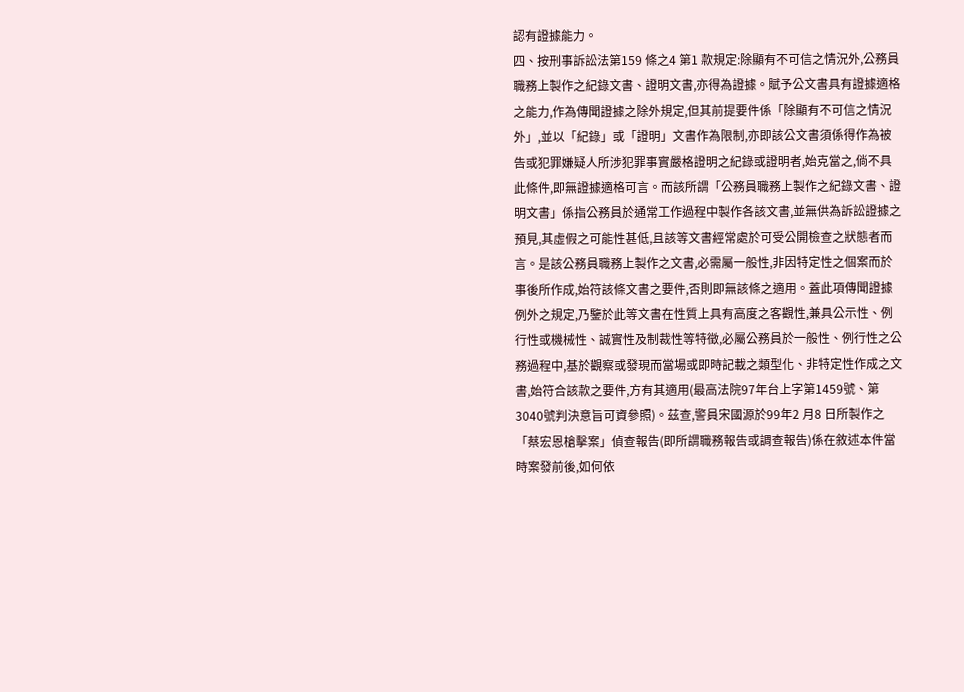認有證據能力。
四、按刑事訴訟法第159 條之4 第1 款規定:除顯有不可信之情況外,公務員職務上製作之紀錄文書、證明文書,亦得為證據。賦予公文書具有證據適格之能力,作為傳聞證據之除外規定,但其前提要件係「除顯有不可信之情況外」,並以「紀錄」或「證明」文書作為限制,亦即該公文書須係得作為被告或犯罪嫌疑人所涉犯罪事實嚴格證明之紀錄或證明者,始克當之,倘不具此條件,即無證據適格可言。而該所謂「公務員職務上製作之紀錄文書、證明文書」係指公務員於通常工作過程中製作各該文書,並無供為訴訟證據之預見,其虛假之可能性甚低,且該等文書經常處於可受公開檢查之狀態者而言。是該公務員職務上製作之文書,必需屬一般性,非因特定性之個案而於事後所作成,始符該條文書之要件,否則即無該條之適用。蓋此項傳聞證據例外之規定,乃鑒於此等文書在性質上具有高度之客觀性,兼具公示性、例行性或機械性、誠實性及制裁性等特徵,必屬公務員於一般性、例行性之公務過程中,基於觀察或發現而當場或即時記載之類型化、非特定性作成之文書,始符合該款之要件,方有其適用(最高法院97年台上字第1459號、第3040號判決意旨可資參照)。茲查,警員宋國源於99年2 月8 日所製作之「蔡宏恩槍擊案」偵查報告(即所謂職務報告或調查報告)係在敘述本件當時案發前後,如何依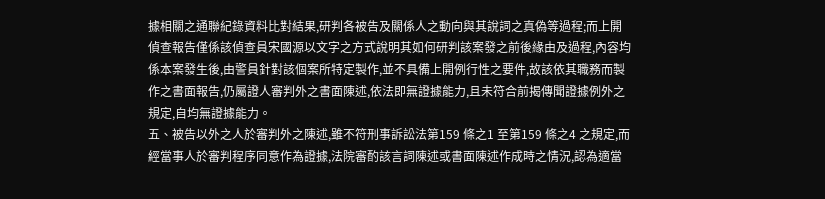據相關之通聯紀錄資料比對結果,研判各被告及關係人之動向與其說詞之真偽等過程;而上開偵查報告僅係該偵查員宋國源以文字之方式說明其如何研判該案發之前後緣由及過程,內容均係本案發生後,由警員針對該個案所特定製作,並不具備上開例行性之要件,故該依其職務而製作之書面報告,仍屬證人審判外之書面陳述,依法即無證據能力,且未符合前揭傳聞證據例外之規定,自均無證據能力。
五、被告以外之人於審判外之陳述,雖不符刑事訴訟法第159 條之1 至第159 條之4 之規定,而經當事人於審判程序同意作為證據,法院審酌該言詞陳述或書面陳述作成時之情況,認為適當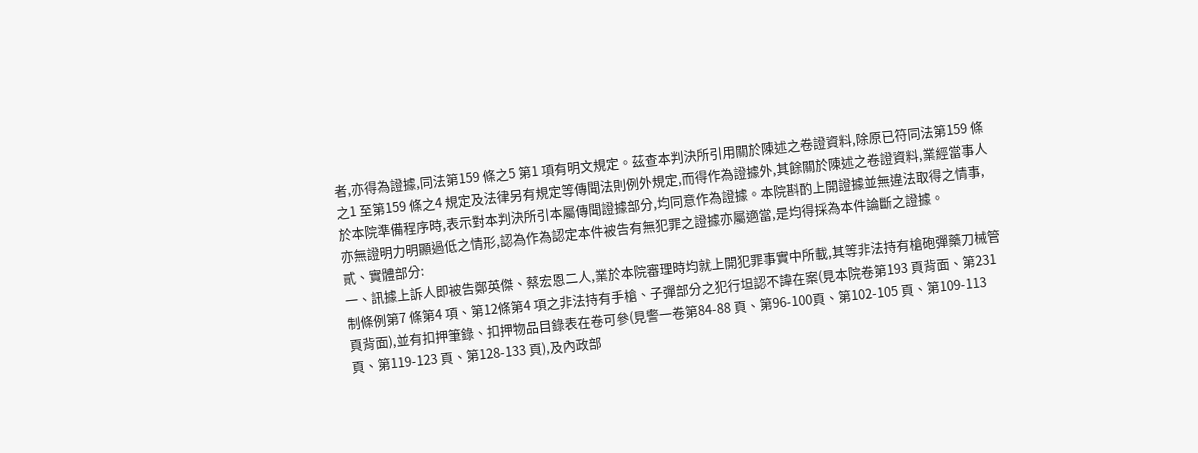者,亦得為證據,同法第159 條之5 第1 項有明文規定。茲查本判決所引用關於陳述之卷證資料,除原已符同法第159 條之1 至第159 條之4 規定及法律另有規定等傳聞法則例外規定,而得作為證據外,其餘關於陳述之卷證資料,業經當事人於本院準備程序時,表示對本判決所引本屬傳聞證據部分,均同意作為證據。本院斟酌上開證據並無違法取得之情事,亦無證明力明顯過低之情形,認為作為認定本件被告有無犯罪之證據亦屬適當,是均得採為本件論斷之證據。
貳、實體部分:
一、訊據上訴人即被告鄭英傑、蔡宏恩二人,業於本院審理時均就上開犯罪事實中所載,其等非法持有槍砲彈藥刀械管制條例第7 條第4 項、第12條第4 項之非法持有手槍、子彈部分之犯行坦認不諱在案(見本院卷第193 頁背面、第231 頁背面),並有扣押筆錄、扣押物品目錄表在卷可參(見警一卷第84-88 頁、第96-100頁、第102-105 頁、第109-113 頁、第119-123 頁、第128-133 頁),及內政部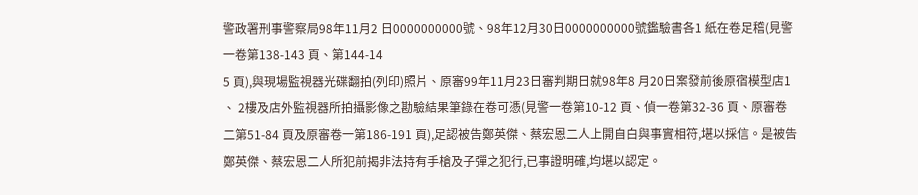警政署刑事警察局98年11月2 日0000000000號、98年12月30日0000000000號鑑驗書各1 紙在卷足稽(見警一卷第138-143 頁、第144-14
5 頁),與現場監視器光碟翻拍(列印)照片、原審99年11月23日審判期日就98年8 月20日案發前後原宿模型店1 、 2樓及店外監視器所拍攝影像之勘驗結果筆錄在卷可憑(見警一卷第10-12 頁、偵一卷第32-36 頁、原審卷二第51-84 頁及原審卷一第186-191 頁),足認被告鄭英傑、蔡宏恩二人上開自白與事實相符,堪以採信。是被告鄭英傑、蔡宏恩二人所犯前揭非法持有手槍及子彈之犯行,已事證明確,均堪以認定。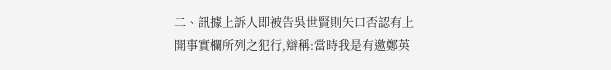二、訊據上訴人即被告吳世賢則矢口否認有上開事實欄所列之犯行,辯稱:當時我是有邀鄭英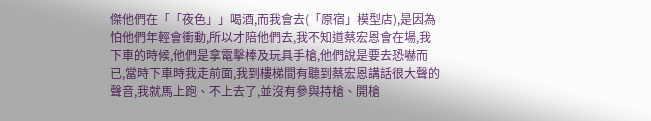傑他們在「「夜色」」喝酒,而我會去(「原宿」模型店),是因為怕他們年輕會衝動,所以才陪他們去,我不知道蔡宏恩會在場,我下車的時候,他們是拿電擊棒及玩具手槍,他們說是要去恐嚇而已,當時下車時我走前面,我到樓梯間有聽到蔡宏恩講話很大聲的聲音,我就馬上跑、不上去了,並沒有參與持槍、開槍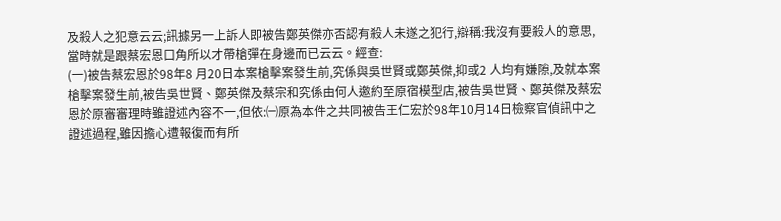及殺人之犯意云云;訊據另一上訴人即被告鄭英傑亦否認有殺人未遂之犯行,辯稱:我沒有要殺人的意思,當時就是跟蔡宏恩口角所以才帶槍彈在身邊而已云云。經查:
(一)被告蔡宏恩於98年8 月20日本案槍擊案發生前,究係與吳世賢或鄭英傑,抑或2 人均有嫌隙,及就本案槍擊案發生前,被告吳世賢、鄭英傑及蔡宗和究係由何人邀約至原宿模型店,被告吳世賢、鄭英傑及蔡宏恩於原審審理時雖證述內容不一,但依:㈠原為本件之共同被告王仁宏於98年10月14日檢察官偵訊中之證述過程,雖因擔心遭報復而有所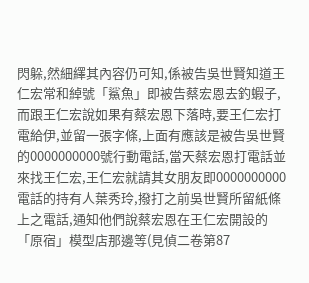閃躲,然細繹其內容仍可知,係被告吳世賢知道王仁宏常和綽號「鯊魚」即被告蔡宏恩去釣蝦子,而跟王仁宏說如果有蔡宏恩下落時,要王仁宏打電給伊,並留一張字條,上面有應該是被告吳世賢的0000000000號行動電話,當天蔡宏恩打電話並來找王仁宏,王仁宏就請其女朋友即0000000000電話的持有人葉秀玲,撥打之前吳世賢所留紙條上之電話,通知他們說蔡宏恩在王仁宏開設的「原宿」模型店那邊等(見偵二卷第87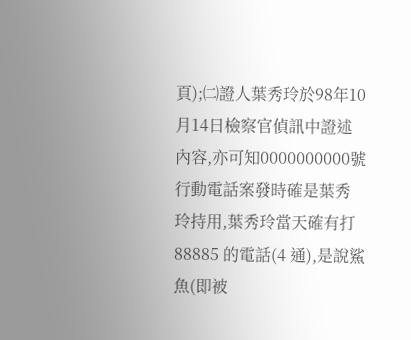頁);㈡證人葉秀玲於98年10月14日檢察官偵訊中證述內容,亦可知0000000000號行動電話案發時確是葉秀玲持用,葉秀玲當天確有打88885 的電話(4 通),是說鯊魚(即被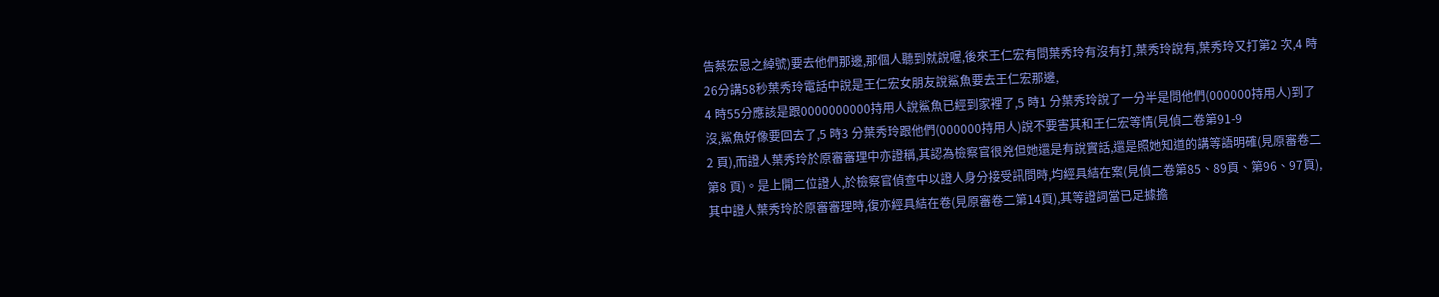告蔡宏恩之綽號)要去他們那邊,那個人聽到就說喔,後來王仁宏有問葉秀玲有沒有打,葉秀玲說有,葉秀玲又打第2 次,4 時26分講58秒葉秀玲電話中說是王仁宏女朋友說鯊魚要去王仁宏那邊,
4 時55分應該是跟0000000000持用人說鯊魚已經到家裡了,5 時1 分葉秀玲說了一分半是問他們(000000持用人)到了沒,鯊魚好像要回去了,5 時3 分葉秀玲跟他們(000000持用人)說不要害其和王仁宏等情(見偵二卷第91-9
2 頁),而證人葉秀玲於原審審理中亦證稱,其認為檢察官很兇但她還是有說實話,還是照她知道的講等語明確(見原審卷二第8 頁)。是上開二位證人,於檢察官偵查中以證人身分接受訊問時,均經具結在案(見偵二卷第85、89頁、第96、97頁),其中證人葉秀玲於原審審理時,復亦經具結在卷(見原審卷二第14頁),其等證詞當已足據擔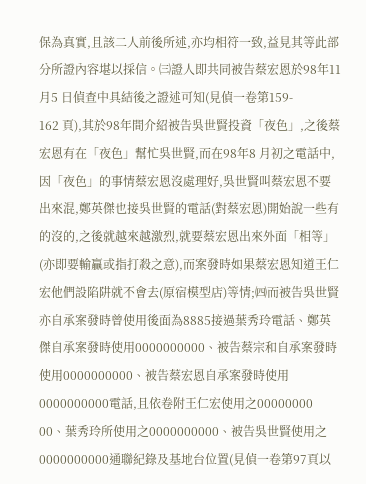保為真實,且該二人前後所述,亦均相符一致,益見其等此部分所證內容堪以採信。㈢證人即共同被告蔡宏恩於98年11月5 日偵查中具結後之證述可知(見偵一卷第159-
162 頁),其於98年間介紹被告吳世賢投資「夜色」,之後蔡宏恩有在「夜色」幫忙吳世賢,而在98年8 月初之電話中,因「夜色」的事情蔡宏恩沒處理好,吳世賢叫蔡宏恩不要出來混,鄭英傑也接吳世賢的電話(對蔡宏恩)開始說一些有的沒的,之後就越來越激烈,就要蔡宏恩出來外面「相等」(亦即要輸贏或指打殺之意),而案發時如果蔡宏恩知道王仁宏他們設陷阱就不會去(原宿模型店)等情;㈣而被告吳世賢亦自承案發時曾使用後面為8885接過葉秀玲電話、鄭英傑自承案發時使用0000000000、被告蔡宗和自承案發時使用0000000000、被告蔡宏恩自承案發時使用0000000000電話,且依卷附王仁宏使用之00000000
00、葉秀玲所使用之0000000000、被告吳世賢使用之0000000000通聯紀錄及基地台位置(見偵一卷第97頁以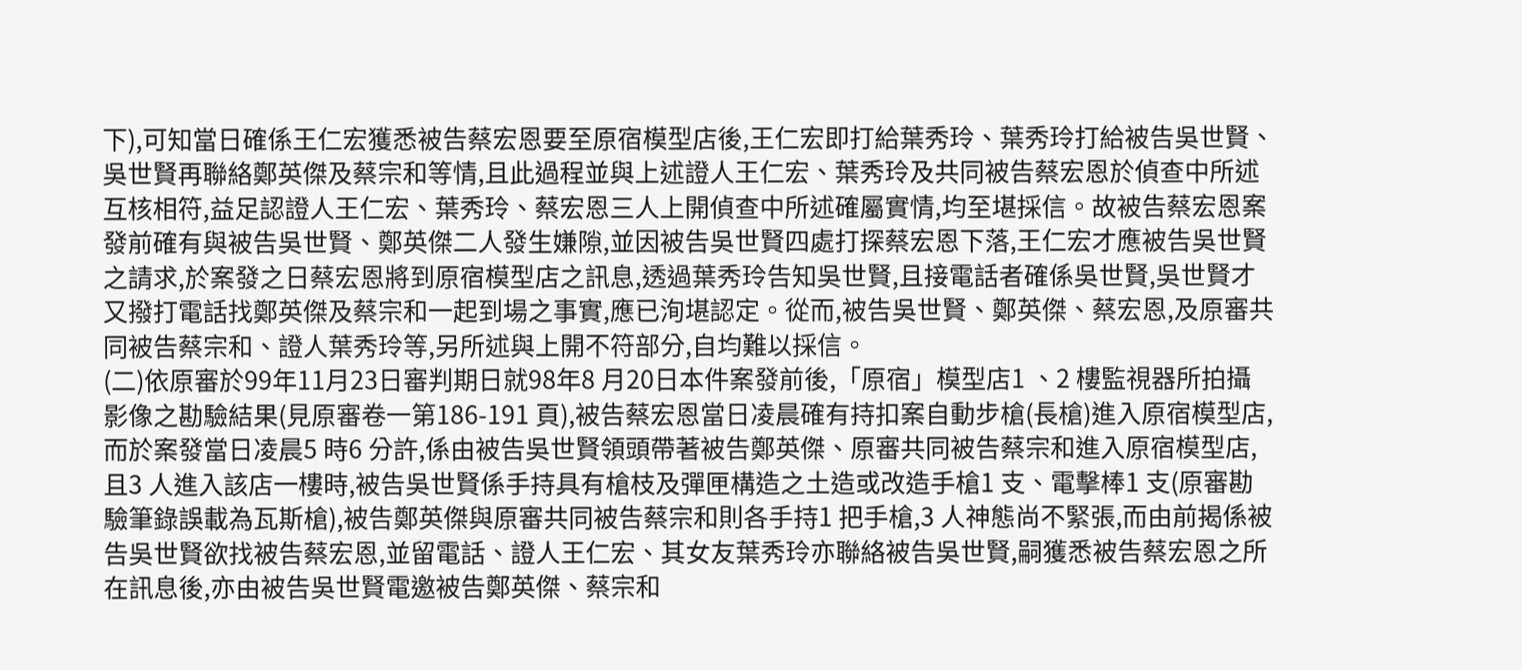下),可知當日確係王仁宏獲悉被告蔡宏恩要至原宿模型店後,王仁宏即打給葉秀玲、葉秀玲打給被告吳世賢、吳世賢再聯絡鄭英傑及蔡宗和等情,且此過程並與上述證人王仁宏、葉秀玲及共同被告蔡宏恩於偵查中所述互核相符,益足認證人王仁宏、葉秀玲、蔡宏恩三人上開偵查中所述確屬實情,均至堪採信。故被告蔡宏恩案發前確有與被告吳世賢、鄭英傑二人發生嫌隙,並因被告吳世賢四處打探蔡宏恩下落,王仁宏才應被告吳世賢之請求,於案發之日蔡宏恩將到原宿模型店之訊息,透過葉秀玲告知吳世賢,且接電話者確係吳世賢,吳世賢才又撥打電話找鄭英傑及蔡宗和一起到場之事實,應已洵堪認定。從而,被告吳世賢、鄭英傑、蔡宏恩,及原審共同被告蔡宗和、證人葉秀玲等,另所述與上開不符部分,自均難以採信。
(二)依原審於99年11月23日審判期日就98年8 月20日本件案發前後,「原宿」模型店1 、2 樓監視器所拍攝影像之勘驗結果(見原審卷一第186-191 頁),被告蔡宏恩當日凌晨確有持扣案自動步槍(長槍)進入原宿模型店,而於案發當日凌晨5 時6 分許,係由被告吳世賢領頭帶著被告鄭英傑、原審共同被告蔡宗和進入原宿模型店,且3 人進入該店一樓時,被告吳世賢係手持具有槍枝及彈匣構造之土造或改造手槍1 支、電擊棒1 支(原審勘驗筆錄誤載為瓦斯槍),被告鄭英傑與原審共同被告蔡宗和則各手持1 把手槍,3 人神態尚不緊張,而由前揭係被告吳世賢欲找被告蔡宏恩,並留電話、證人王仁宏、其女友葉秀玲亦聯絡被告吳世賢,嗣獲悉被告蔡宏恩之所在訊息後,亦由被告吳世賢電邀被告鄭英傑、蔡宗和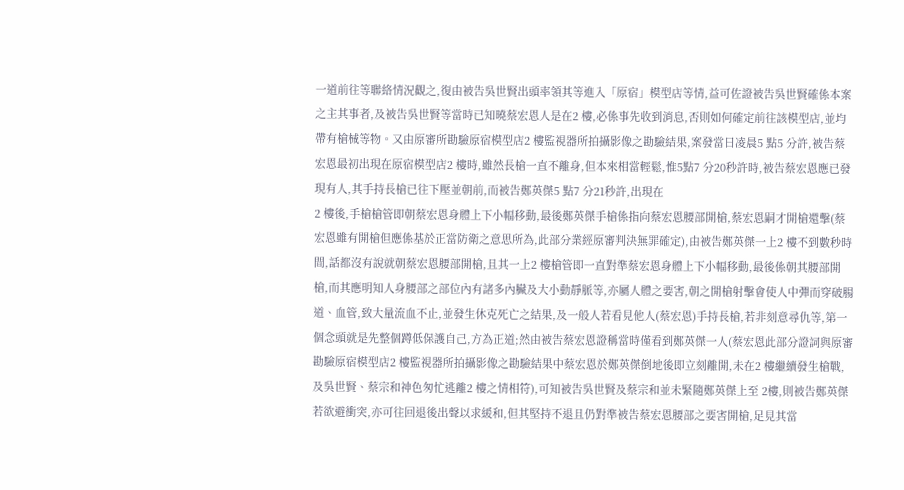一道前往等聯絡情況觀之,復由被告吳世賢出頭率領其等進入「原宿」模型店等情,益可佐證被告吳世賢確係本案之主其事者,及被告吳世賢等當時已知曉蔡宏恩人是在2 樓,必係事先收到消息,否則如何確定前往該模型店,並均帶有槍械等物。又由原審所勘驗原宿模型店2 樓監視器所拍攝影像之勘驗結果,案發當日凌晨5 點5 分許,被告蔡宏恩最初出現在原宿模型店2 樓時,雖然長槍一直不離身,但本來相當輕鬆,惟5點7 分20秒許時,被告蔡宏恩應已發現有人,其手持長槍已往下壓並朝前,而被告鄭英傑5 點7 分21秒許,出現在
2 樓後,手槍槍管即朝蔡宏恩身體上下小幅移動,最後鄭英傑手槍係指向蔡宏恩腰部開槍,蔡宏恩嗣才開槍還擊(蔡宏恩雖有開槍但應係基於正當防衛之意思所為,此部分業經原審判決無罪確定),由被告鄭英傑一上2 樓不到數秒時間,話都沒有說就朝蔡宏恩腰部開槍,且其一上2 樓槍管即一直對準蔡宏恩身體上下小幅移動,最後係朝其腰部開槍,而其應明知人身腰部之部位內有諸多內臟及大小動靜脈等,亦屬人體之要害,朝之開槍射擊會使人中彈而穿破腸道、血管,致大量流血不止,並發生休克死亡之結果,及一般人若看見他人(蔡宏恩)手持長槍,若非刻意尋仇等,第一個念頭就是先整個蹲低保護自己,方為正道;然由被告蔡宏恩證稱當時僅看到鄭英傑一人(蔡宏恩此部分證詞與原審勘驗原宿模型店2 樓監視器所拍攝影像之勘驗結果中蔡宏恩於鄭英傑倒地後即立刻離開,未在2 樓繼續發生槍戰,及吳世賢、蔡宗和神色匆忙逃離2 樓之情相符),可知被告吳世賢及蔡宗和並未緊隨鄭英傑上至 2樓,則被告鄭英傑若欲避衝突,亦可往回退後出聲以求緩和,但其堅持不退且仍對準被告蔡宏恩腰部之要害開槍,足見其當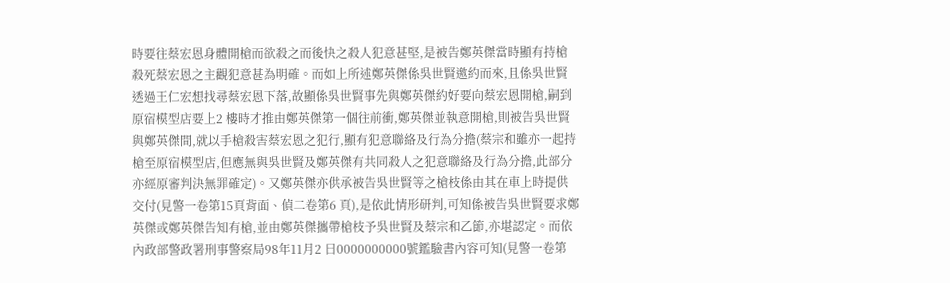時要往蔡宏恩身體開槍而欲殺之而後快之殺人犯意甚堅,是被告鄭英傑當時顯有持槍殺死蔡宏恩之主觀犯意甚為明確。而如上所述鄭英傑係吳世賢邀約而來,且係吳世賢透過王仁宏想找尋蔡宏恩下落,故顯係吳世賢事先與鄭英傑約好要向蔡宏恩開槍,嗣到原宿模型店要上2 樓時才推由鄭英傑第一個往前衝,鄭英傑並執意開槍,則被告吳世賢與鄭英傑間,就以手槍殺害蔡宏恩之犯行,顯有犯意聯絡及行為分擔(蔡宗和雖亦一起持槍至原宿模型店,但應無與吳世賢及鄭英傑有共同殺人之犯意聯絡及行為分擔,此部分亦經原審判決無罪確定)。又鄭英傑亦供承被告吳世賢等之槍枝係由其在車上時提供交付(見警一卷第15頁背面、偵二卷第6 頁),是依此情形研判,可知係被告吳世賢要求鄭英傑或鄭英傑告知有槍,並由鄭英傑攜帶槍枝予吳世賢及蔡宗和乙節,亦堪認定。而依內政部警政署刑事警察局98年11月2 日0000000000號鑑驗書內容可知(見警一卷第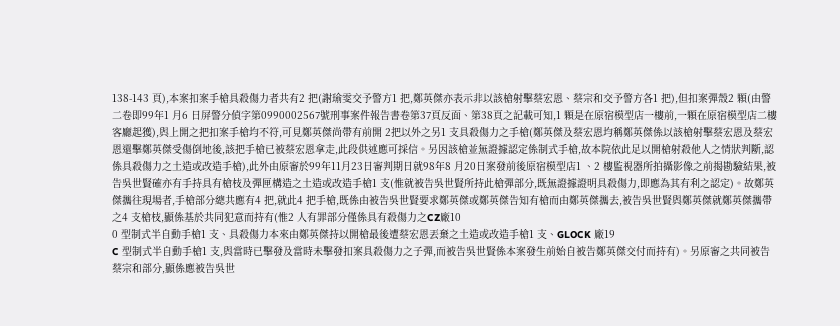138-143 頁),本案扣案手槍具殺傷力者共有2 把(謝瑜雯交予警方1 把,鄭英傑亦表示非以該槍射擊蔡宏恩、蔡宗和交予警方各1 把),但扣案彈殼2 顆(由警二卷即99年1 月6 日屏警分偵字第0990002567號刑事案件報告書卷第37頁反面、第38頁之記載可知,1 顆是在原宿模型店一樓前,一顆在原宿模型店二樓客廳起獲),與上開之把扣案手槍均不符,可見鄭英傑尚帶有前開 2把以外之另1 支具殺傷力之手槍(鄭英傑及蔡宏恩均稱鄭英傑係以該槍射擊蔡宏恩及蔡宏恩還擊鄭英傑受傷倒地後,該把手槍已被蔡宏恩拿走,此段供述應可採信。另因該槍並無證據認定係制式手槍,故本院依此足以開槍射殺他人之情狀判斷,認係具殺傷力之土造或改造手槍),此外由原審於99年11月23日審判期日就98年8 月20日案發前後原宿模型店1 、2 樓監視器所拍攝影像之前揭勘驗結果,被告吳世賢確亦有手持具有槍枝及彈匣構造之土造或改造手槍1 支(惟就被告吳世賢所持此槍彈部分,既無證據證明具殺傷力,即應為其有利之認定)。故鄭英傑攜往現場者,手槍部分總共應有4 把,就此4 把手槍,既係由被告吳世賢要求鄭英傑或鄭英傑告知有槍而由鄭英傑攜去,被告吳世賢與鄭英傑就鄭英傑攜帶之4 支槍枝,顯係基於共同犯意而持有(惟2 人有罪部分僅係具有殺傷力之CZ廠10
0 型制式半自動手槍1 支、具殺傷力本來由鄭英傑持以開槍最後遭蔡宏恩丟棄之土造或改造手槍1 支、GLOCK 廠19
C 型制式半自動手槍1 支,與當時已擊發及當時未擊發扣案具殺傷力之子彈,而被告吳世賢係本案發生前始自被告鄭英傑交付而持有)。另原審之共同被告蔡宗和部分,顯係應被告吳世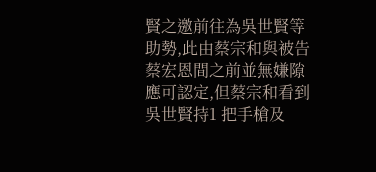賢之邀前往為吳世賢等助勢,此由蔡宗和與被告蔡宏恩間之前並無嫌隙應可認定,但蔡宗和看到吳世賢持1 把手槍及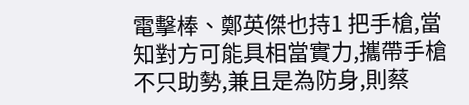電擊棒、鄭英傑也持1 把手槍,當知對方可能具相當實力,攜帶手槍不只助勢,兼且是為防身,則蔡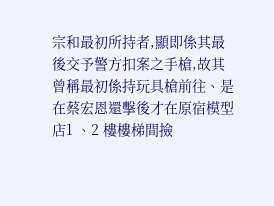宗和最初所持者,顯即係其最後交予警方扣案之手槍,故其曾稱最初係持玩具槍前往、是在蔡宏恩還擊後才在原宿模型店1 、2 樓樓梯間撿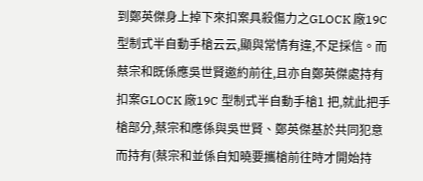到鄭英傑身上掉下來扣案具殺傷力之GLOCK 廠19C 型制式半自動手槍云云,顯與常情有違,不足採信。而蔡宗和既係應吳世賢邀約前往,且亦自鄭英傑處持有扣案GLOCK 廠19C 型制式半自動手槍1 把,就此把手槍部分,蔡宗和應係與吳世賢、鄭英傑基於共同犯意而持有(蔡宗和並係自知曉要攜槍前往時才開始持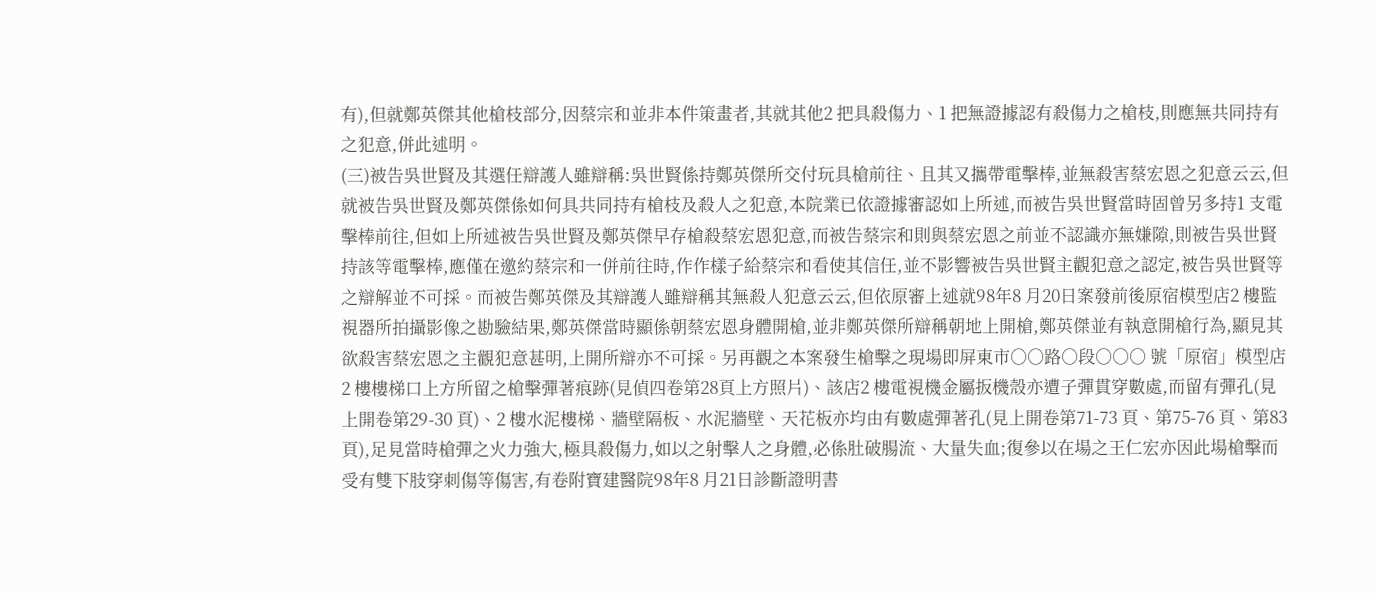有),但就鄭英傑其他槍枝部分,因蔡宗和並非本件策畫者,其就其他2 把具殺傷力、1 把無證據認有殺傷力之槍枝,則應無共同持有之犯意,併此述明。
(三)被告吳世賢及其選任辯護人雖辯稱:吳世賢係持鄭英傑所交付玩具槍前往、且其又攜帶電擊棒,並無殺害蔡宏恩之犯意云云,但就被告吳世賢及鄭英傑係如何具共同持有槍枝及殺人之犯意,本院業已依證據審認如上所述,而被告吳世賢當時固曾另多持1 支電擊棒前往,但如上所述被告吳世賢及鄭英傑早存槍殺蔡宏恩犯意,而被告蔡宗和則與蔡宏恩之前並不認識亦無嫌隙,則被告吳世賢持該等電擊棒,應僅在邀約蔡宗和一併前往時,作作樣子給蔡宗和看使其信任,並不影響被告吳世賢主觀犯意之認定,被告吳世賢等之辯解並不可採。而被告鄭英傑及其辯護人雖辯稱其無殺人犯意云云,但依原審上述就98年8 月20日案發前後原宿模型店2 樓監視器所拍攝影像之勘驗結果,鄭英傑當時顯係朝蔡宏恩身體開槍,並非鄭英傑所辯稱朝地上開槍,鄭英傑並有執意開槍行為,顯見其欲殺害蔡宏恩之主觀犯意甚明,上開所辯亦不可採。另再觀之本案發生槍擊之現場即屏東市○○路○段○○○ 號「原宿」模型店2 樓樓梯口上方所留之槍擊彈著痕跡(見偵四卷第28頁上方照片)、該店2 樓電視機金屬扳機殼亦遭子彈貫穿數處,而留有彈孔(見上開卷第29-30 頁)、2 樓水泥樓梯、牆壁隔板、水泥牆壁、天花板亦均由有數處彈著孔(見上開卷第71-73 頁、第75-76 頁、第83頁),足見當時槍彈之火力強大,極具殺傷力,如以之射擊人之身體,必係肚破腸流、大量失血;復參以在場之王仁宏亦因此場槍擊而受有雙下肢穿刺傷等傷害,有卷附寶建醫院98年8 月21日診斷證明書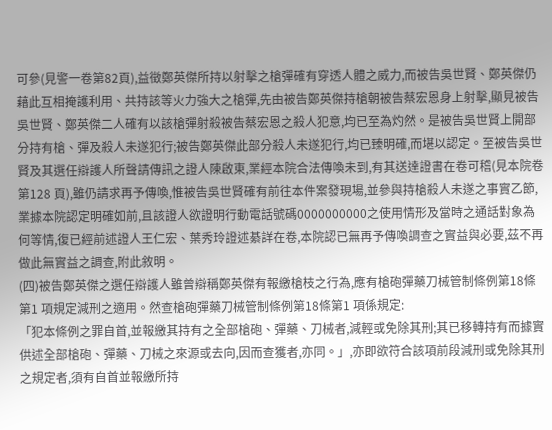可參(見警一卷第82頁),益徵鄭英傑所持以射擊之槍彈確有穿透人體之威力,而被告吳世賢、鄭英傑仍藉此互相掩護利用、共持該等火力強大之槍彈,先由被告鄭英傑持槍朝被告蔡宏恩身上射擊,顯見被告吳世賢、鄭英傑二人確有以該槍彈射殺被告蔡宏恩之殺人犯意,均已至為灼然。是被告吳世賢上開部分持有槍、彈及殺人未遂犯行;被告鄭英傑此部分殺人未遂犯行,均已臻明確,而堪以認定。至被告吳世賢及其選任辯護人所聲請傳訊之證人陳啟東,業經本院合法傳喚未到,有其送達證書在卷可稽(見本院卷第128 頁),雖仍請求再予傳喚,惟被告吳世賢確有前往本件案發現場,並參與持槍殺人未遂之事實乙節,業據本院認定明確如前,且該證人欲證明行動電話號碼0000000000之使用情形及當時之通話對象為何等情,復已經前述證人王仁宏、葉秀玲證述綦詳在卷,本院認已無再予傳喚調查之實益與必要,茲不再做此無實益之調查,附此敘明。
(四)被告鄭英傑之選任辯護人雖曾辯稱鄭英傑有報繳槍枝之行為,應有槍砲彈藥刀械管制條例第18條第1 項規定減刑之適用。然查槍砲彈藥刀械管制條例第18條第1 項係規定:
「犯本條例之罪自首,並報繳其持有之全部槍砲、彈藥、刀械者,減輕或免除其刑;其已移轉持有而據實供述全部槍砲、彈藥、刀械之來源或去向,因而查獲者,亦同。」,亦即欲符合該項前段減刑或免除其刑之規定者,須有自首並報繳所持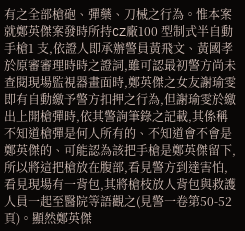有之全部槍砲、彈藥、刀械之行為。惟本案就鄭英傑案發時所持CZ廠100 型制式半自動手槍1 支,依證人即承辦警員黃飛文、黃國孝於原審審理時時之證詞,雖可認最初警方尚未查閱現場監視器畫面時,鄭英傑之女友謝瑜雯即有自動繳予警方扣押之行為,但謝瑜雯於繳出上開槍彈時,依其警詢筆錄之記載,其係稱不知道槍彈是何人所有的、不知道會不會是鄭英傑的、可能認為該把手槍是鄭英傑留下,所以將這把槍放在腹部,看見警方到達害怕,看見現場有一背包,其將槍枝放人背包與救護人員一起至醫院等語觀之(見警一卷第50-52 頁)。顯然鄭英傑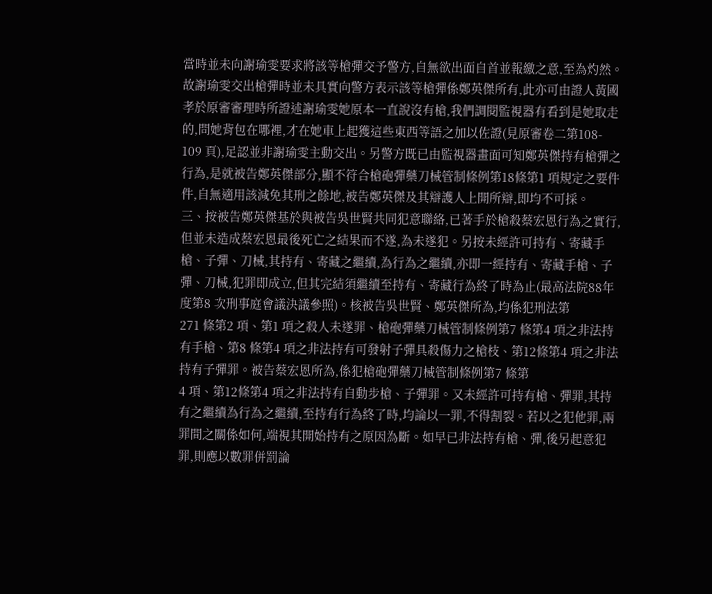當時並未向謝瑜雯要求將該等槍彈交予警方,自無欲出面自首並報繳之意,至為灼然。故謝瑜雯交出槍彈時並未具實向警方表示該等槍彈係鄭英傑所有,此亦可由證人黃國孝於原審審理時所證述謝瑜雯她原本一直說沒有槍,我們調閱監視器有看到是她取走的,問她背包在哪裡,才在她車上起獲這些東西等語之加以佐證(見原審卷二第108-
109 頁),足認並非謝瑜雯主動交出。另警方既已由監視器畫面可知鄭英傑持有槍彈之行為,是就被告鄭英傑部分,顯不符合槍砲彈藥刀械管制條例第18條第1 項規定之要件件,自無適用該減免其刑之餘地,被告鄭英傑及其辯護人上開所辯,即均不可採。
三、按被告鄭英傑基於與被告吳世賢共同犯意聯絡,已著手於槍殺蔡宏恩行為之實行,但並未造成蔡宏恩最後死亡之結果而不遂,為未遂犯。另按未經許可持有、寄藏手槍、子彈、刀械,其持有、寄藏之繼續,為行為之繼續,亦即一經持有、寄藏手槍、子彈、刀械,犯罪即成立,但其完結須繼續至持有、寄藏行為終了時為止(最高法院88年度第8 次刑事庭會議決議參照)。核被告吳世賢、鄭英傑所為,均係犯刑法第
271 條第2 項、第1 項之殺人未遂罪、槍砲彈藥刀械管制條例第7 條第4 項之非法持有手槍、第8 條第4 項之非法持有可發射子彈具殺傷力之槍枝、第12條第4 項之非法持有子彈罪。被告蔡宏恩所為,係犯槍砲彈藥刀械管制條例第7 條第
4 項、第12條第4 項之非法持有自動步槍、子彈罪。又未經許可持有槍、彈罪,其持有之繼續為行為之繼續,至持有行為終了時,均論以一罪,不得割裂。若以之犯他罪,兩罪間之關係如何,端視其開始持有之原因為斷。如早已非法持有槍、彈,後另起意犯罪,則應以數罪併罰論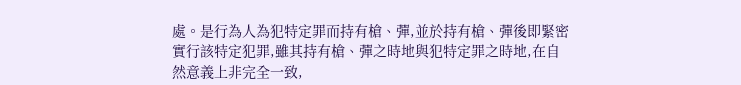處。是行為人為犯特定罪而持有槍、彈,並於持有槍、彈後即緊密實行該特定犯罪,雖其持有槍、彈之時地與犯特定罪之時地,在自然意義上非完全一致,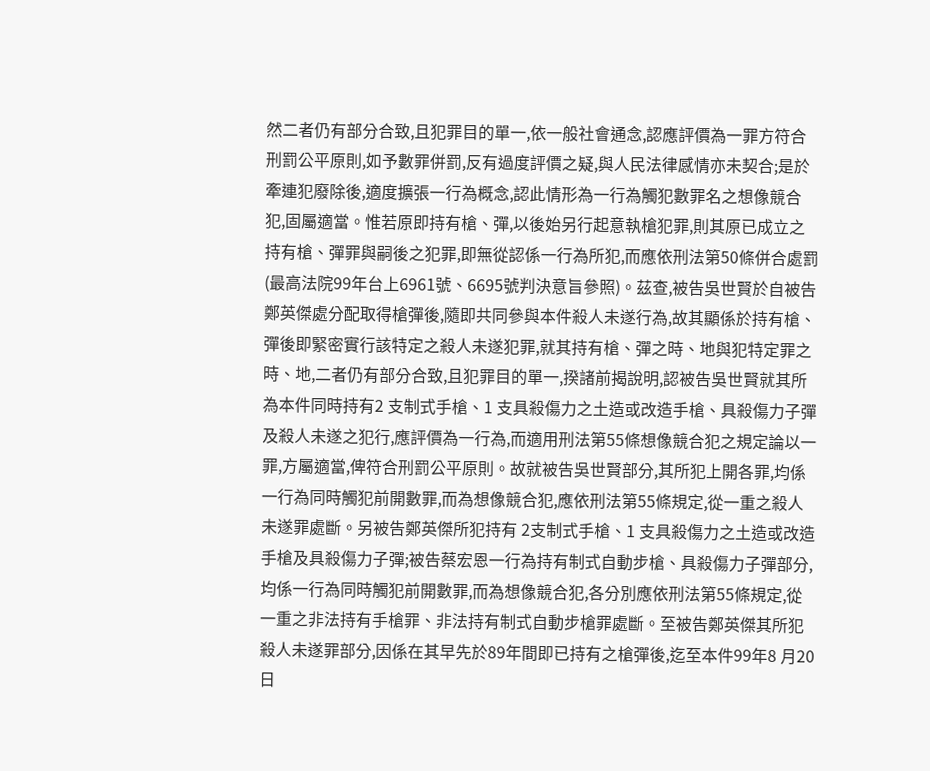然二者仍有部分合致,且犯罪目的單一,依一般社會通念,認應評價為一罪方符合刑罰公平原則,如予數罪併罰,反有過度評價之疑,與人民法律感情亦未契合;是於牽連犯廢除後,適度擴張一行為概念,認此情形為一行為觸犯數罪名之想像競合犯,固屬適當。惟若原即持有槍、彈,以後始另行起意執槍犯罪,則其原已成立之持有槍、彈罪與嗣後之犯罪,即無從認係一行為所犯,而應依刑法第50條併合處罰(最高法院99年台上6961號、6695號判決意旨參照)。茲查,被告吳世賢於自被告鄭英傑處分配取得槍彈後,隨即共同參與本件殺人未遂行為,故其顯係於持有槍、彈後即緊密實行該特定之殺人未遂犯罪,就其持有槍、彈之時、地與犯特定罪之時、地,二者仍有部分合致,且犯罪目的單一,揆諸前揭說明,認被告吳世賢就其所為本件同時持有2 支制式手槍、1 支具殺傷力之土造或改造手槍、具殺傷力子彈及殺人未遂之犯行,應評價為一行為,而適用刑法第55條想像競合犯之規定論以一罪,方屬適當,俾符合刑罰公平原則。故就被告吳世賢部分,其所犯上開各罪,均係一行為同時觸犯前開數罪,而為想像競合犯,應依刑法第55條規定,從一重之殺人未遂罪處斷。另被告鄭英傑所犯持有 2支制式手槍、1 支具殺傷力之土造或改造手槍及具殺傷力子彈;被告蔡宏恩一行為持有制式自動步槍、具殺傷力子彈部分,均係一行為同時觸犯前開數罪,而為想像競合犯,各分別應依刑法第55條規定,從一重之非法持有手槍罪、非法持有制式自動步槍罪處斷。至被告鄭英傑其所犯殺人未遂罪部分,因係在其早先於89年間即已持有之槍彈後,迄至本件99年8 月20日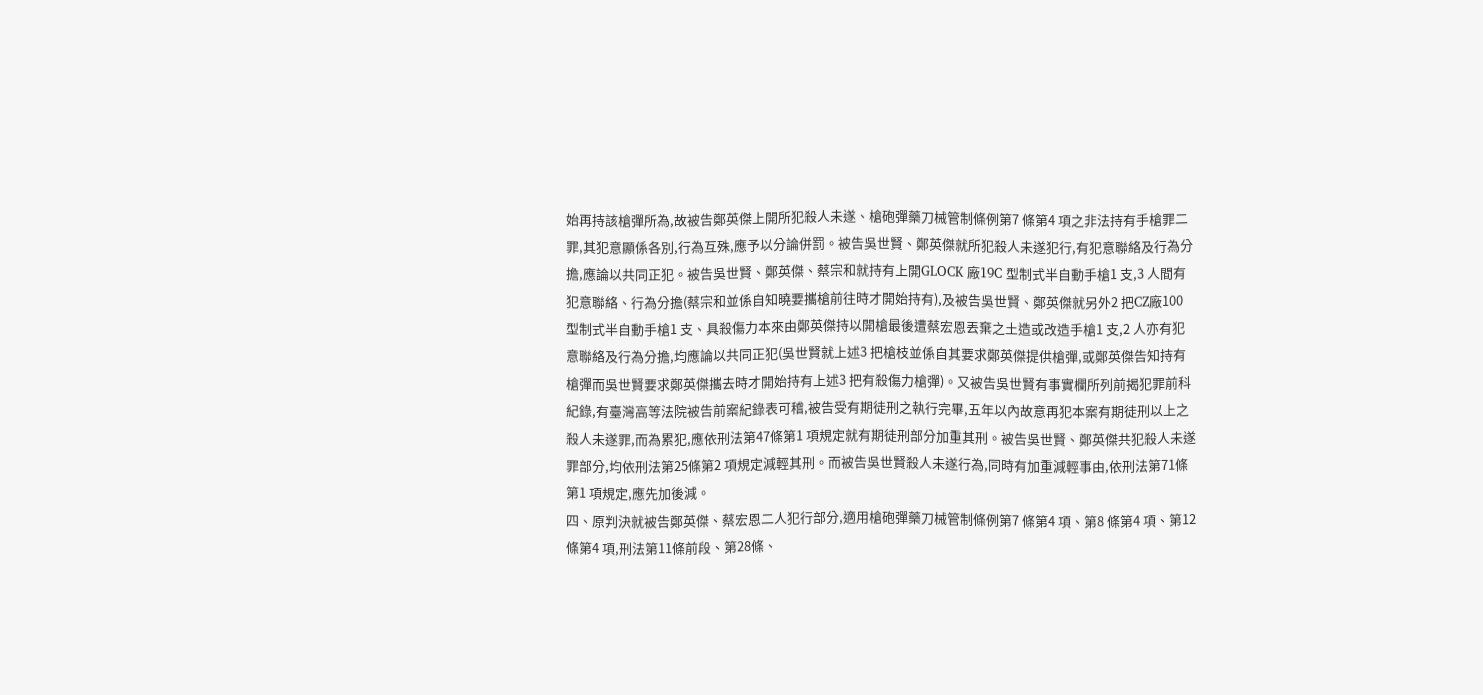始再持該槍彈所為,故被告鄭英傑上開所犯殺人未遂、槍砲彈藥刀械管制條例第7 條第4 項之非法持有手槍罪二罪,其犯意顯係各別,行為互殊,應予以分論併罰。被告吳世賢、鄭英傑就所犯殺人未遂犯行,有犯意聯絡及行為分擔,應論以共同正犯。被告吳世賢、鄭英傑、蔡宗和就持有上開GLOCK 廠19C 型制式半自動手槍1 支,3 人間有犯意聯絡、行為分擔(蔡宗和並係自知曉要攜槍前往時才開始持有),及被告吳世賢、鄭英傑就另外2 把CZ廠100 型制式半自動手槍1 支、具殺傷力本來由鄭英傑持以開槍最後遭蔡宏恩丟棄之土造或改造手槍1 支,2 人亦有犯意聯絡及行為分擔,均應論以共同正犯(吳世賢就上述3 把槍枝並係自其要求鄭英傑提供槍彈,或鄭英傑告知持有槍彈而吳世賢要求鄭英傑攜去時才開始持有上述3 把有殺傷力槍彈)。又被告吳世賢有事實欄所列前揭犯罪前科紀錄,有臺灣高等法院被告前案紀錄表可稽,被告受有期徒刑之執行完畢,五年以內故意再犯本案有期徒刑以上之殺人未遂罪,而為累犯,應依刑法第47條第1 項規定就有期徒刑部分加重其刑。被告吳世賢、鄭英傑共犯殺人未遂罪部分,均依刑法第25條第2 項規定減輕其刑。而被告吳世賢殺人未遂行為,同時有加重減輕事由,依刑法第71條第1 項規定,應先加後減。
四、原判決就被告鄭英傑、蔡宏恩二人犯行部分,適用槍砲彈藥刀械管制條例第7 條第4 項、第8 條第4 項、第12條第4 項,刑法第11條前段、第28條、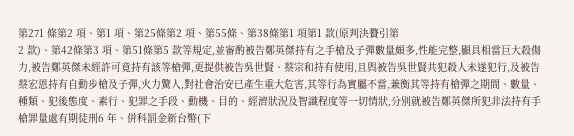第271 條第2 項、第1 項、第25條第2 項、第55條、第38條第1 項第1 款(原判決贅引第
2 款)、第42條第3 項、第51條第5 款等規定,並審酌被告鄭英傑持有之手槍及子彈數量頗多,性能完整,顯具相當巨大殺傷力,被告鄭英傑未經許可竟持有該等槍彈,更提供被告吳世賢、蔡宗和持有使用,且與被告吳世賢共犯殺人未遂犯行,及被告蔡宏恩持有自動步槍及子彈,火力驚人,對社會治安已產生重大危害,其等行為實屬不當,兼衡其等持有槍彈之期間、數量、種類、犯後態度、素行、犯罪之手段、動機、目的、經濟狀況及智識程度等一切情狀,分別就被告鄭英傑所犯非法持有手槍罪量處有期徒刑6 年、併科罰金新台幣(下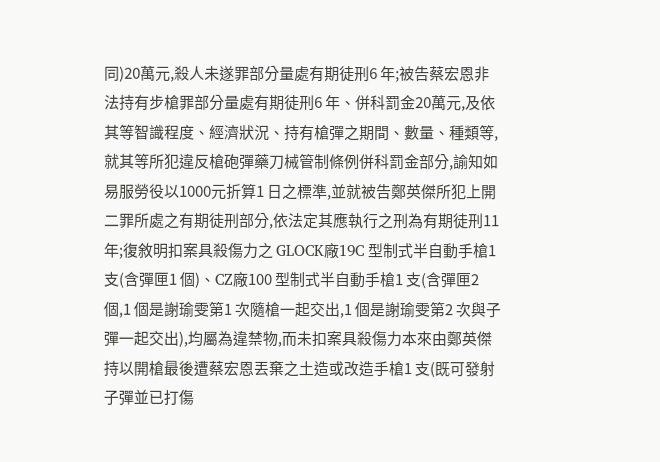同)20萬元,殺人未遂罪部分量處有期徒刑6 年;被告蔡宏恩非法持有步槍罪部分量處有期徒刑6 年、併科罰金20萬元,及依其等智識程度、經濟狀況、持有槍彈之期間、數量、種類等,就其等所犯違反槍砲彈藥刀械管制條例併科罰金部分,諭知如易服勞役以1000元折算1 日之標準,並就被告鄭英傑所犯上開二罪所處之有期徒刑部分,依法定其應執行之刑為有期徒刑11年;復敘明扣案具殺傷力之 GLOCK廠19C 型制式半自動手槍1 支(含彈匣1 個)、CZ廠100 型制式半自動手槍1 支(含彈匣2 個,1 個是謝瑜雯第1 次隨槍一起交出,1 個是謝瑜雯第2 次與子彈一起交出),均屬為違禁物,而未扣案具殺傷力本來由鄭英傑持以開槍最後遭蔡宏恩丟棄之土造或改造手槍1 支(既可發射子彈並已打傷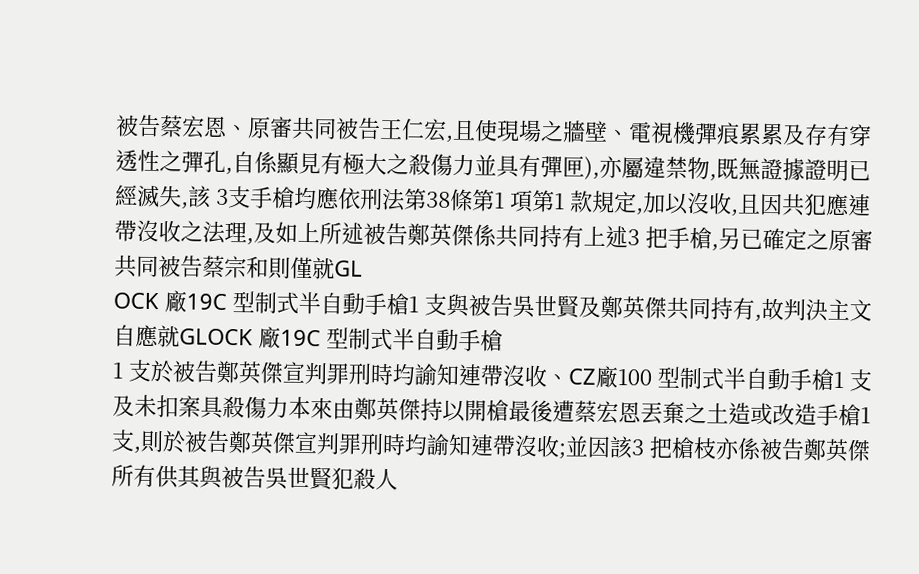被告蔡宏恩、原審共同被告王仁宏,且使現場之牆壁、電視機彈痕累累及存有穿透性之彈孔,自係顯見有極大之殺傷力並具有彈匣),亦屬違禁物,既無證據證明已經滅失,該 3支手槍均應依刑法第38條第1 項第1 款規定,加以沒收,且因共犯應連帶沒收之法理,及如上所述被告鄭英傑係共同持有上述3 把手槍,另已確定之原審共同被告蔡宗和則僅就GL
OCK 廠19C 型制式半自動手槍1 支與被告吳世賢及鄭英傑共同持有,故判決主文自應就GLOCK 廠19C 型制式半自動手槍
1 支於被告鄭英傑宣判罪刑時均諭知連帶沒收、CZ廠100 型制式半自動手槍1 支及未扣案具殺傷力本來由鄭英傑持以開槍最後遭蔡宏恩丟棄之土造或改造手槍1 支,則於被告鄭英傑宣判罪刑時均諭知連帶沒收;並因該3 把槍枝亦係被告鄭英傑所有供其與被告吳世賢犯殺人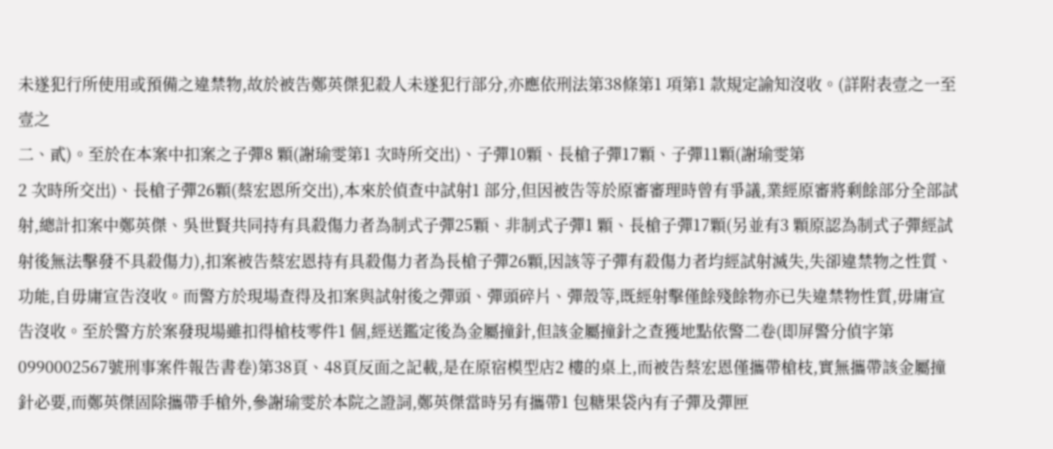未遂犯行所使用或預備之違禁物,故於被告鄭英傑犯殺人未遂犯行部分,亦應依刑法第38條第1 項第1 款規定諭知沒收。(詳附表壹之一至壹之
二、貳)。至於在本案中扣案之子彈8 顆(謝瑜雯第1 次時所交出)、子彈10顆、長槍子彈17顆、子彈11顆(謝瑜雯第
2 次時所交出)、長槍子彈26顆(蔡宏恩所交出),本來於偵查中試射1 部分,但因被告等於原審審理時曾有爭議,業經原審將剩餘部分全部試射,總計扣案中鄭英傑、吳世賢共同持有具殺傷力者為制式子彈25顆、非制式子彈1 顆、長槍子彈17顆(另並有3 顆原認為制式子彈經試射後無法擊發不具殺傷力),扣案被告蔡宏恩持有具殺傷力者為長槍子彈26顆,因該等子彈有殺傷力者均經試射滅失,失卻違禁物之性質、功能,自毋庸宣告沒收。而警方於現場查得及扣案與試射後之彈頭、彈頭碎片、彈殼等,既經射擊僅餘殘餘物亦已失違禁物性質,毋庸宣告沒收。至於警方於案發現場雖扣得槍枝零件1 個,經送鑑定後為金屬撞針,但該金屬撞針之查獲地點依警二卷(即屏警分偵字第0990002567號刑事案件報告書卷)第38頁、48頁反面之記載,是在原宿模型店2 樓的桌上,而被告蔡宏恩僅攜帶槍枝,實無攜帶該金屬撞針必要,而鄭英傑固除攜帶手槍外,參謝瑜雯於本院之證詞,鄭英傑當時另有攜帶1 包糖果袋內有子彈及彈匣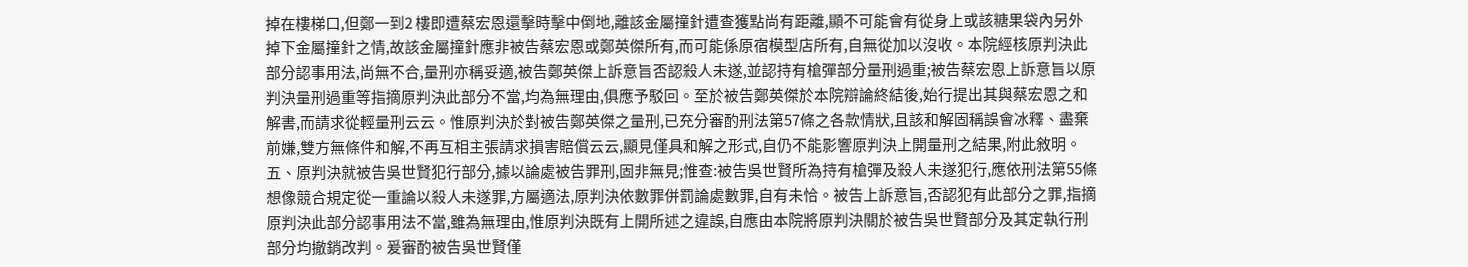掉在樓梯口,但鄭一到2 樓即遭蔡宏恩還擊時擊中倒地,離該金屬撞針遭查獲點尚有距離,顯不可能會有從身上或該糖果袋內另外掉下金屬撞針之情,故該金屬撞針應非被告蔡宏恩或鄭英傑所有,而可能係原宿模型店所有,自無從加以沒收。本院經核原判決此部分認事用法,尚無不合,量刑亦稱妥適,被告鄭英傑上訴意旨否認殺人未遂,並認持有槍彈部分量刑過重;被告蔡宏恩上訴意旨以原判決量刑過重等指摘原判決此部分不當,均為無理由,俱應予駁回。至於被告鄭英傑於本院辯論終結後,始行提出其與蔡宏恩之和解書,而請求從輕量刑云云。惟原判決於對被告鄭英傑之量刑,已充分審酌刑法第57條之各款情狀,且該和解固稱誤會冰釋、盡棄前嫌,雙方無條件和解,不再互相主張請求損害賠償云云,顯見僅具和解之形式,自仍不能影響原判決上開量刑之結果,附此敘明。
五、原判決就被告吳世賢犯行部分,據以論處被告罪刑,固非無見;惟查:被告吳世賢所為持有槍彈及殺人未遂犯行,應依刑法第55條想像競合規定從一重論以殺人未遂罪,方屬適法,原判決依數罪併罰論處數罪,自有未恰。被告上訴意旨,否認犯有此部分之罪,指摘原判決此部分認事用法不當,雖為無理由,惟原判決既有上開所述之違誤,自應由本院將原判決關於被告吳世賢部分及其定執行刑部分均撤銷改判。爰審酌被告吳世賢僅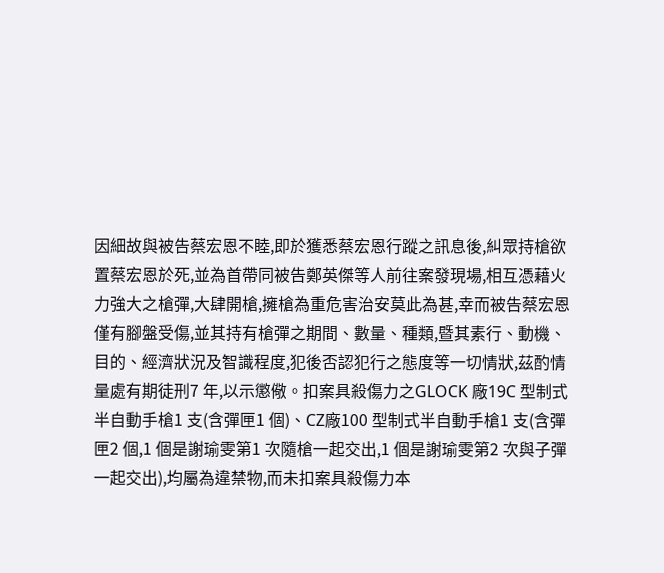因細故與被告蔡宏恩不睦,即於獲悉蔡宏恩行蹤之訊息後,糾眾持槍欲置蔡宏恩於死,並為首帶同被告鄭英傑等人前往案發現場,相互憑藉火力強大之槍彈,大肆開槍,擁槍為重危害治安莫此為甚,幸而被告蔡宏恩僅有腳盤受傷,並其持有槍彈之期間、數量、種類,暨其素行、動機、目的、經濟狀況及智識程度,犯後否認犯行之態度等一切情狀,茲酌情量處有期徒刑7 年,以示懲儆。扣案具殺傷力之GLOCK 廠19C 型制式半自動手槍1 支(含彈匣1 個)、CZ廠100 型制式半自動手槍1 支(含彈匣2 個,1 個是謝瑜雯第1 次隨槍一起交出,1 個是謝瑜雯第2 次與子彈一起交出),均屬為違禁物,而未扣案具殺傷力本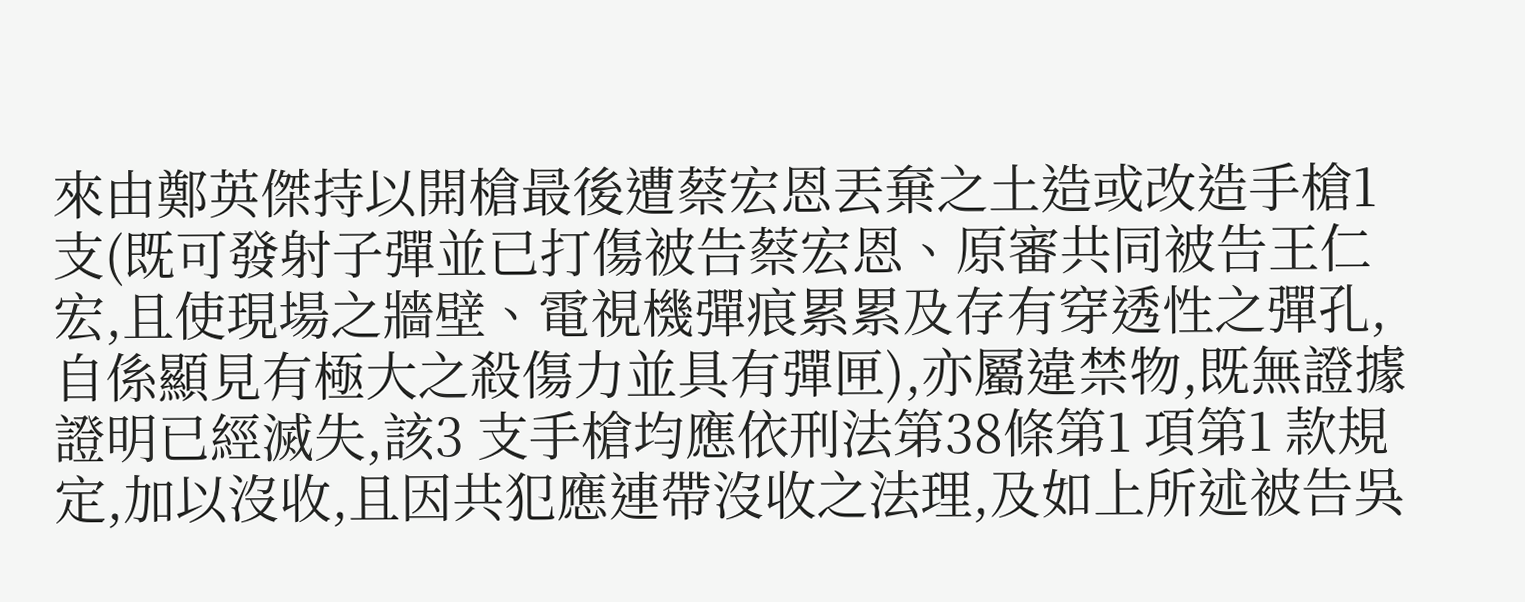來由鄭英傑持以開槍最後遭蔡宏恩丟棄之土造或改造手槍1 支(既可發射子彈並已打傷被告蔡宏恩、原審共同被告王仁宏,且使現場之牆壁、電視機彈痕累累及存有穿透性之彈孔,自係顯見有極大之殺傷力並具有彈匣),亦屬違禁物,既無證據證明已經滅失,該3 支手槍均應依刑法第38條第1 項第1 款規定,加以沒收,且因共犯應連帶沒收之法理,及如上所述被告吳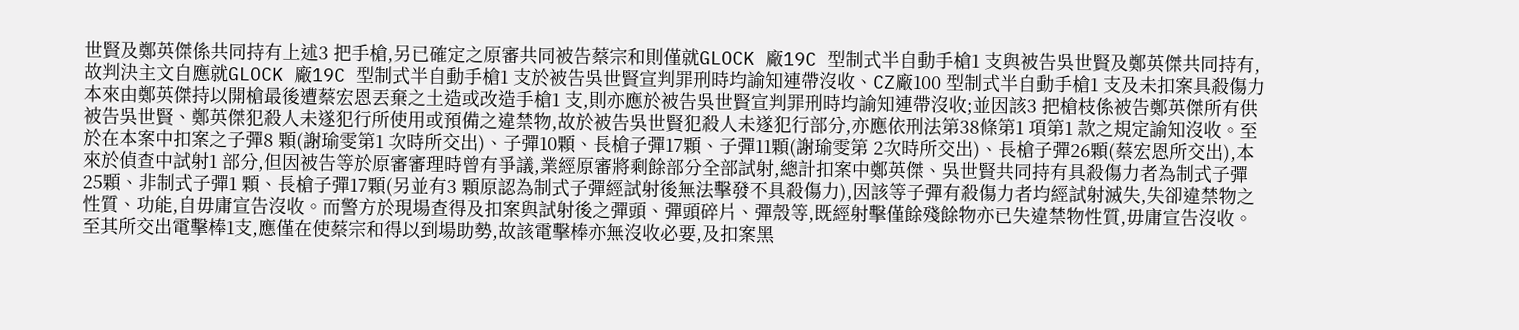世賢及鄭英傑係共同持有上述3 把手槍,另已確定之原審共同被告蔡宗和則僅就GLOCK 廠19C 型制式半自動手槍1 支與被告吳世賢及鄭英傑共同持有,故判決主文自應就GLOCK 廠19C 型制式半自動手槍1 支於被告吳世賢宣判罪刑時均諭知連帶沒收、CZ廠100 型制式半自動手槍1 支及未扣案具殺傷力本來由鄭英傑持以開槍最後遭蔡宏恩丟棄之土造或改造手槍1 支,則亦應於被告吳世賢宣判罪刑時均諭知連帶沒收;並因該3 把槍枝係被告鄭英傑所有供被告吳世賢、鄭英傑犯殺人未遂犯行所使用或預備之違禁物,故於被告吳世賢犯殺人未遂犯行部分,亦應依刑法第38條第1 項第1 款之規定諭知沒收。至於在本案中扣案之子彈8 顆(謝瑜雯第1 次時所交出)、子彈10顆、長槍子彈17顆、子彈11顆(謝瑜雯第 2次時所交出)、長槍子彈26顆(蔡宏恩所交出),本來於偵查中試射1 部分,但因被告等於原審審理時曾有爭議,業經原審將剩餘部分全部試射,總計扣案中鄭英傑、吳世賢共同持有具殺傷力者為制式子彈25顆、非制式子彈1 顆、長槍子彈17顆(另並有3 顆原認為制式子彈經試射後無法擊發不具殺傷力),因該等子彈有殺傷力者均經試射滅失,失卻違禁物之性質、功能,自毋庸宣告沒收。而警方於現場查得及扣案與試射後之彈頭、彈頭碎片、彈殼等,既經射擊僅餘殘餘物亦已失違禁物性質,毋庸宣告沒收。至其所交出電擊棒1支,應僅在使蔡宗和得以到場助勢,故該電擊棒亦無沒收必要,及扣案黑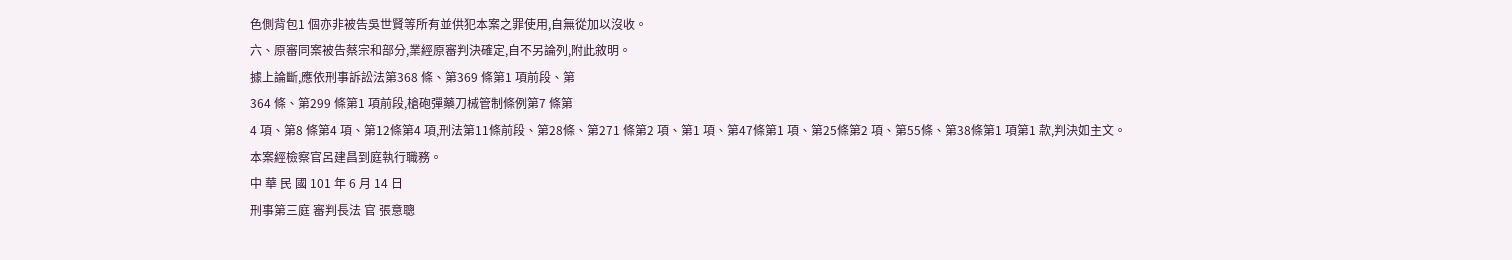色側背包1 個亦非被告吳世賢等所有並供犯本案之罪使用,自無從加以沒收。
六、原審同案被告蔡宗和部分,業經原審判決確定,自不另論列,附此敘明。
據上論斷,應依刑事訴訟法第368 條、第369 條第1 項前段、第
364 條、第299 條第1 項前段,槍砲彈藥刀械管制條例第7 條第
4 項、第8 條第4 項、第12條第4 項,刑法第11條前段、第28條、第271 條第2 項、第1 項、第47條第1 項、第25條第2 項、第55條、第38條第1 項第1 款,判決如主文。
本案經檢察官呂建昌到庭執行職務。
中 華 民 國 101 年 6 月 14 日
刑事第三庭 審判長法 官 張意聰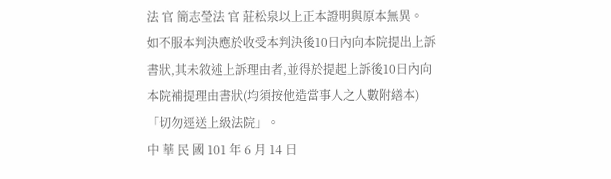法 官 簡志瑩法 官 莊松泉以上正本證明與原本無異。
如不服本判決應於收受本判決後10日內向本院提出上訴書狀,其未敘述上訴理由者,並得於提起上訴後10日內向本院補提理由書狀(均須按他造當事人之人數附繕本)「切勿逕送上級法院」。
中 華 民 國 101 年 6 月 14 日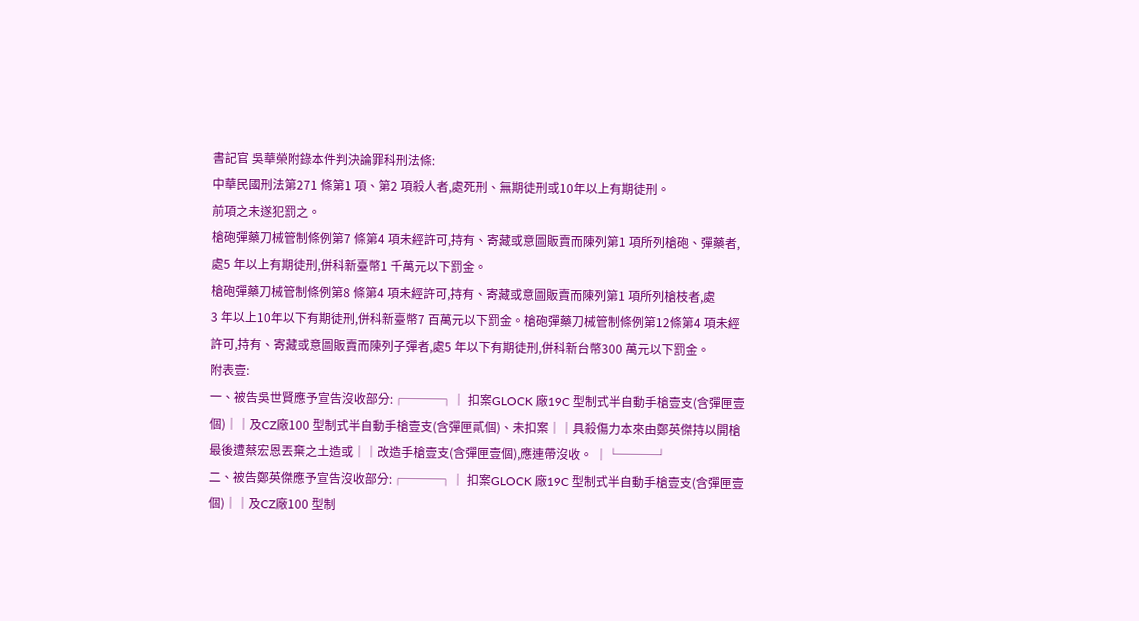書記官 吳華榮附錄本件判決論罪科刑法條:
中華民國刑法第271 條第1 項、第2 項殺人者,處死刑、無期徒刑或10年以上有期徒刑。
前項之未遂犯罰之。
槍砲彈藥刀械管制條例第7 條第4 項未經許可,持有、寄藏或意圖販賣而陳列第1 項所列槍砲、彈藥者,處5 年以上有期徒刑,併科新臺幣1 千萬元以下罰金。
槍砲彈藥刀械管制條例第8 條第4 項未經許可,持有、寄藏或意圖販賣而陳列第1 項所列槍枝者,處
3 年以上10年以下有期徒刑,併科新臺幣7 百萬元以下罰金。槍砲彈藥刀械管制條例第12條第4 項未經許可,持有、寄藏或意圖販賣而陳列子彈者,處5 年以下有期徒刑,併科新台幣300 萬元以下罰金。
附表壹:
一、被告吳世賢應予宣告沒收部分:┌───┐│ 扣案GLOCK 廠19C 型制式半自動手槍壹支(含彈匣壹個)││及CZ廠100 型制式半自動手槍壹支(含彈匣貳個)、未扣案││具殺傷力本來由鄭英傑持以開槍最後遭蔡宏恩丟棄之土造或││改造手槍壹支(含彈匣壹個),應連帶沒收。 │└───┘
二、被告鄭英傑應予宣告沒收部分:┌───┐│ 扣案GLOCK 廠19C 型制式半自動手槍壹支(含彈匣壹個)││及CZ廠100 型制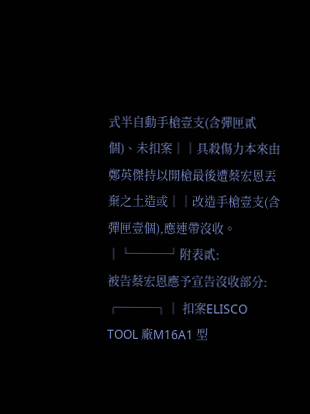式半自動手槍壹支(含彈匣貳個)、未扣案││具殺傷力本來由鄭英傑持以開槍最後遭蔡宏恩丟棄之土造或││改造手槍壹支(含彈匣壹個),應連帶沒收。 │└───┘附表貳:
被告蔡宏恩應予宣告沒收部分:
┌───┐│ 扣案ELISCO TOOL 廠M16A1 型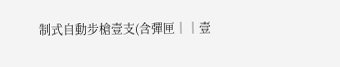制式自動步槍壹支(含彈匣││壹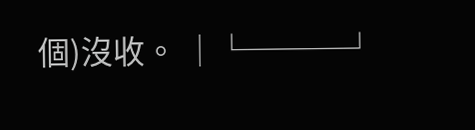個)沒收。 │└───┘